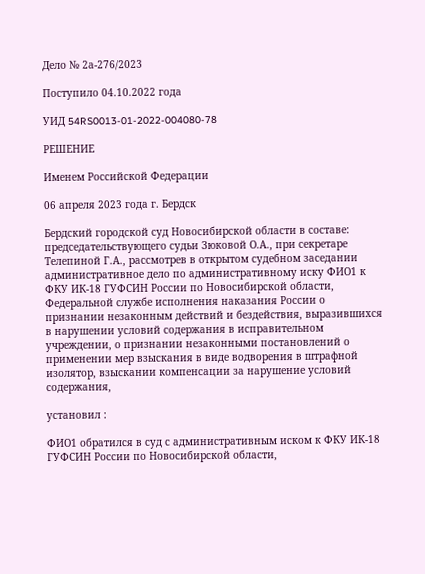Дело № 2а-276/2023

Поступило 04.10.2022 года

УИД 54RS0013-01-2022-004080-78

РЕШЕНИЕ

Именем Российской Федерации

06 апреля 2023 года г. Бердск

Бердский городской суд Новосибирской области в составе: председательствующего судьи Зюковой О.А., при секретаре Телепиной Г.А., рассмотрев в открытом судебном заседании административное дело по административному иску ФИО1 к ФКУ ИК-18 ГУФСИН России по Новосибирской области, Федеральной службе исполнения наказания России о признании незаконным действий и бездействия, выразившихся в нарушении условий содержания в исправительном учреждении, о признании незаконными постановлений о применении мер взыскания в виде водворения в штрафной изолятор, взыскании компенсации за нарушение условий содержания,

установил :

ФИО1 обратился в суд с административным иском к ФКУ ИК-18 ГУФСИН России по Новосибирской области,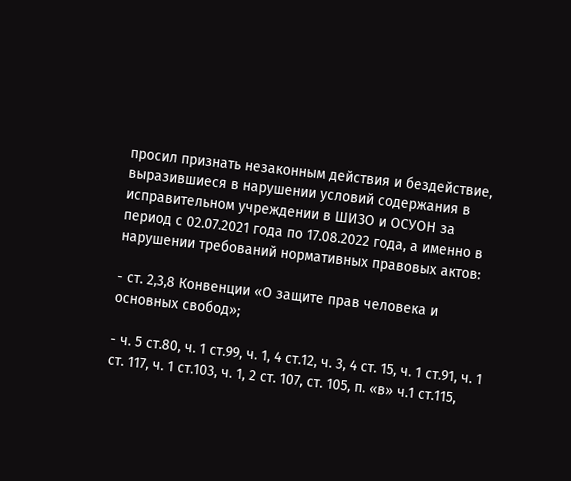просил признать незаконным действия и бездействие, выразившиеся в нарушении условий содержания в исправительном учреждении в ШИЗО и ОСУОН за период с 02.07.2021 года по 17.08.2022 года, а именно в нарушении требований нормативных правовых актов:

- ст. 2,3,8 Конвенции «О защите прав человека и основных свобод»;

- ч. 5 ст.80, ч. 1 ст.99, ч. 1, 4 ст.12, ч. 3, 4 ст. 15, ч. 1 ст.91, ч. 1 ст. 117, ч. 1 ст.103, ч. 1, 2 ст. 107, ст. 105, п. «в» ч.1 ст.115,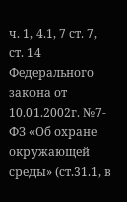ч. 1, 4.1, 7 ст. 7, ст. 14 Федерального закона от 10.01.2002г. №7-ФЗ «Об охране окружающей среды» (ст.31.1, в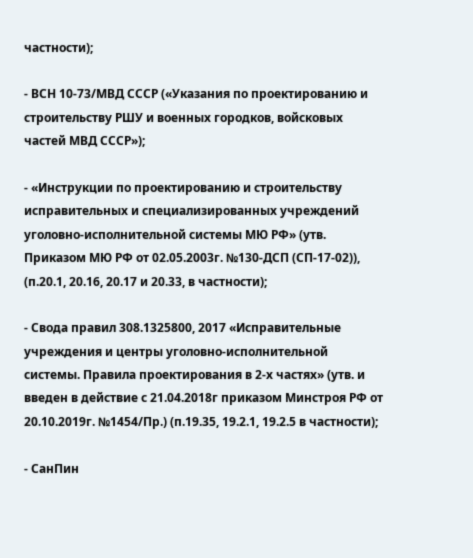частности);

- ВСН 10-73/МВД СССР («Указания по проектированию и строительству РШУ и военных городков, войсковых частей МВД СССР»);

- «Инструкции по проектированию и строительству исправительных и специализированных учреждений уголовно-исполнительной системы МЮ РФ» (утв. Приказом МЮ РФ от 02.05.2003г. №130-ДСП (СП-17-02)), (п.20.1, 20.16, 20.17 и 20.33, в частности);

- Свода правил 308.1325800, 2017 «Исправительные учреждения и центры уголовно-исполнительной системы. Правила проектирования в 2-х частях» (утв. и введен в действие с 21.04.2018г приказом Минстроя РФ от 20.10.2019г. №1454/Пр.) (п.19.35, 19.2.1, 19.2.5 в частности);

- СанПин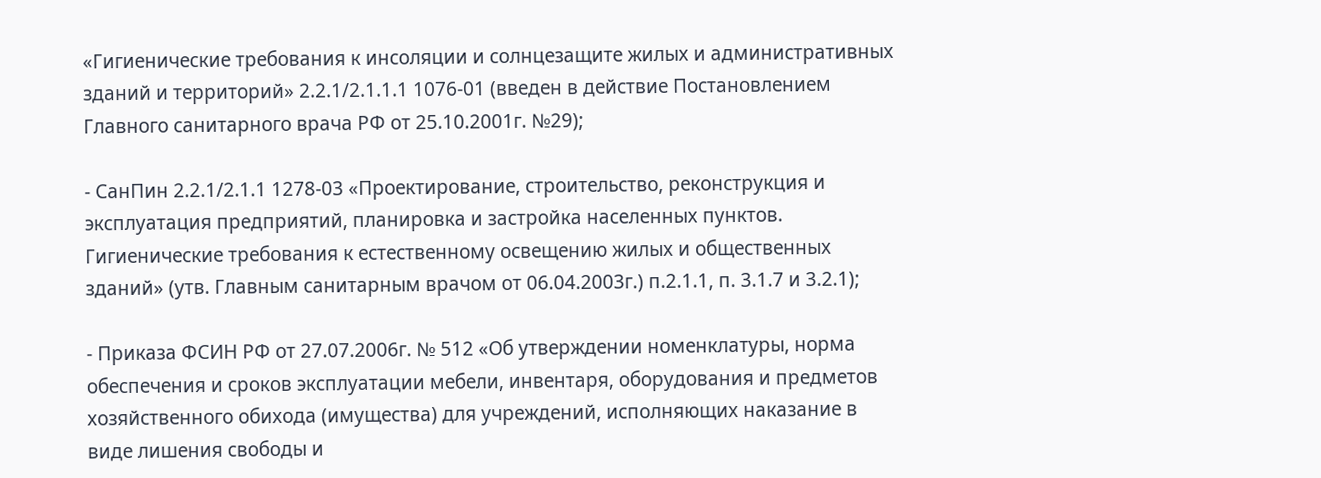«Гигиенические требования к инсоляции и солнцезащите жилых и административных зданий и территорий» 2.2.1/2.1.1.1 1076-01 (введен в действие Постановлением Главного санитарного врача РФ от 25.10.2001г. №29);

- СанПин 2.2.1/2.1.1 1278-03 «Проектирование, строительство, реконструкция и эксплуатация предприятий, планировка и застройка населенных пунктов. Гигиенические требования к естественному освещению жилых и общественных зданий» (утв. Главным санитарным врачом от 06.04.2003г.) п.2.1.1, п. 3.1.7 и 3.2.1);

- Приказа ФСИН РФ от 27.07.2006г. № 512 «Об утверждении номенклатуры, норма обеспечения и сроков эксплуатации мебели, инвентаря, оборудования и предметов хозяйственного обихода (имущества) для учреждений, исполняющих наказание в виде лишения свободы и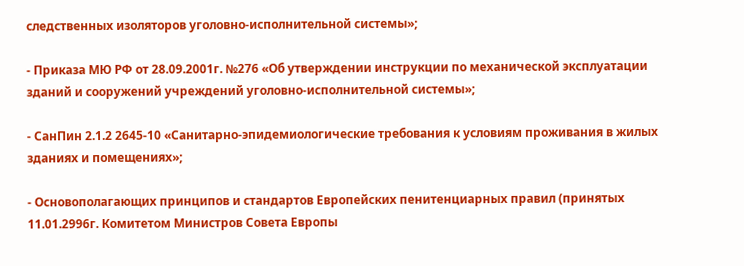следственных изоляторов уголовно-исполнительной системы»;

- Приказа МЮ РФ от 28.09.2001г. №276 «Об утверждении инструкции по механической эксплуатации зданий и сооружений учреждений уголовно-исполнительной системы»;

- СанПин 2.1.2 2645-10 «Санитарно-эпидемиологические требования к условиям проживания в жилых зданиях и помещениях»;

- Основополагающих принципов и стандартов Европейских пенитенциарных правил (принятых 11.01.2996г. Комитетом Министров Совета Европы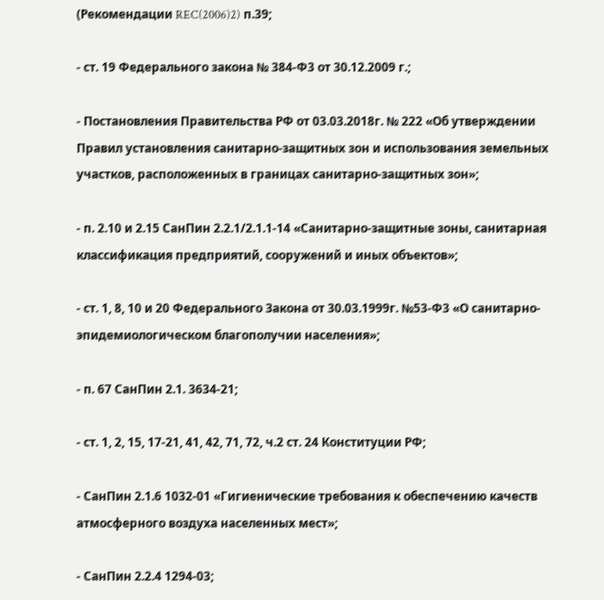(Рекомендации REC(2006)2) п.39;

- ст. 19 Федерального закона № 384-Ф3 от 30.12.2009 г.;

- Постановления Правительства РФ от 03.03.2018г. № 222 «Об утверждении Правил установления санитарно-защитных зон и использования земельных участков, расположенных в границах санитарно-защитных зон»;

- п. 2.10 и 2.15 СанПин 2.2.1/2.1.1-14 «Санитарно-защитные зоны, санитарная классификация предприятий, сооружений и иных объектов»;

- ст. 1, 8, 10 и 20 Федерального Закона от 30.03.1999г. №53-Ф3 «О санитарно-эпидемиологическом благополучии населения»;

- п. 67 СанПин 2.1. 3634-21;

- ст. 1, 2, 15, 17-21, 41, 42, 71, 72, ч.2 ст. 24 Конституции РФ;

- СанПин 2.1.6 1032-01 «Гигиенические требования к обеспечению качеств атмосферного воздуха населенных мест»;

- СанПин 2.2.4 1294-03;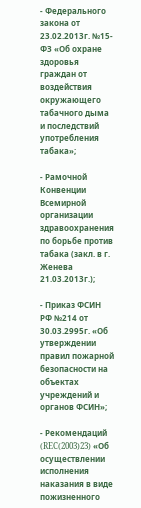- Федерального закона от 23.02.2013г. №15-ФЗ «Об охране здоровья граждан от воздействия окружающего табачного дыма и последствий употребления табака»;

- Рамочной Конвенции Всемирной организации здравоохранения по борьбе против табака (закл. в г. Женева 21.03.2013г.);

- Приказ ФСИН РФ №214 от 30.03.2995г. «Об утверждении правил пожарной безопасности на объектах учреждений и органов ФСИН»;

- Рекомендаций (REC(2003)23) «Об осуществлении исполнения наказания в виде пожизненного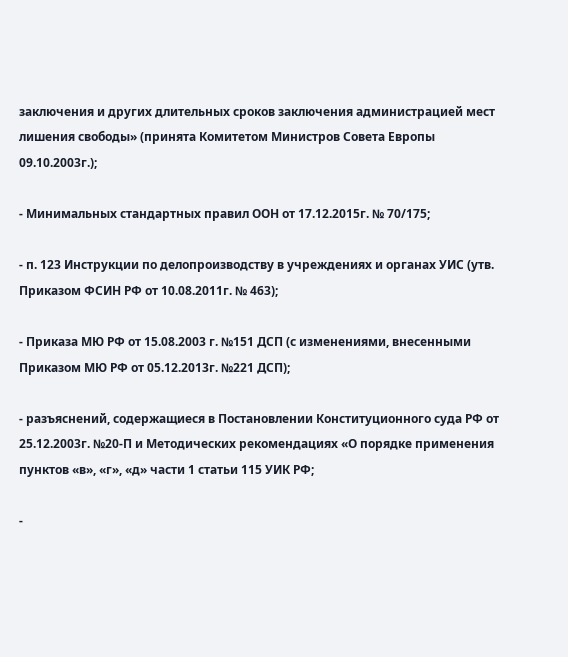заключения и других длительных сроков заключения администрацией мест лишения свободы» (принята Комитетом Министров Совета Европы 09.10.2003г.);

- Минимальных стандартных правил ООН от 17.12.2015г. № 70/175;

- п. 123 Инструкции по делопроизводству в учреждениях и органах УИС (утв. Приказом ФСИН РФ от 10.08.2011г. № 463);

- Приказа МЮ РФ от 15.08.2003 г. №151 ДСП (с изменениями, внесенными Приказом МЮ РФ от 05.12.2013г. №221 ДСП);

- разъяснений, содержащиеся в Постановлении Конституционного суда РФ от 25.12.2003г. №20-П и Методических рекомендациях «О порядке применения пунктов «в», «г», «д» части 1 статьи 115 УИК РФ;

-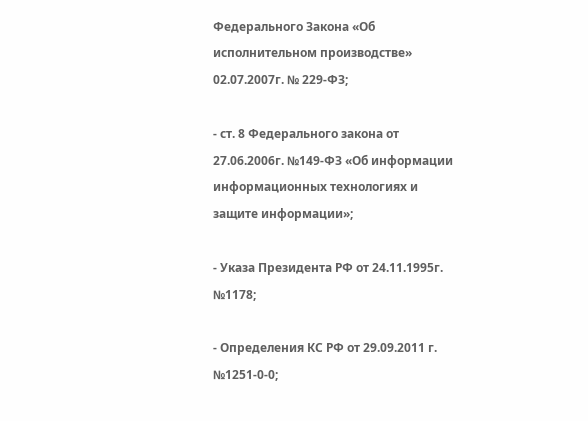Федерального Закона «Об исполнительном производстве» 02.07.2007г. № 229-ФЗ;

- ст. 8 Федерального закона от 27.06.2006г. №149-ФЗ «Об информации информационных технологиях и защите информации»;

- Указа Президента РФ от 24.11.1995г. №1178;

- Определения КС РФ от 29.09.2011 г. №1251-0-0;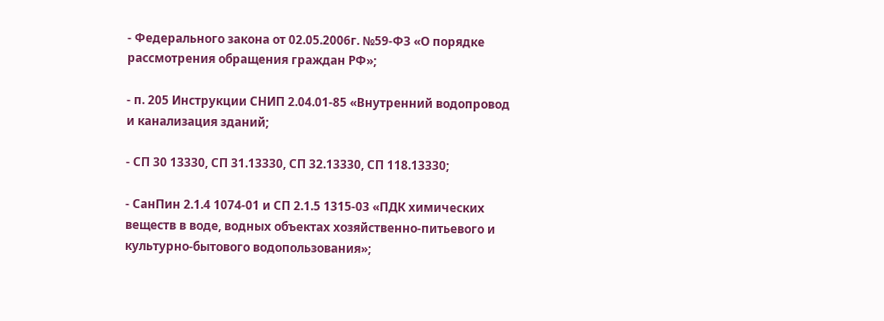- Федерального закона от 02.05.2006г. №59-ФЗ «О порядке рассмотрения обращения граждан РФ»;

- п. 205 Инструкции СНИП 2.04.01-85 «Внутренний водопровод и канализация зданий;

- СП 30 13330, СП 31.13330, СП 32.13330, СП 118.13330;

- СанПин 2.1.4 1074-01 и СП 2.1.5 1315-03 «ПДК химических веществ в воде, водных объектах хозяйственно-питьевого и культурно-бытового водопользования»;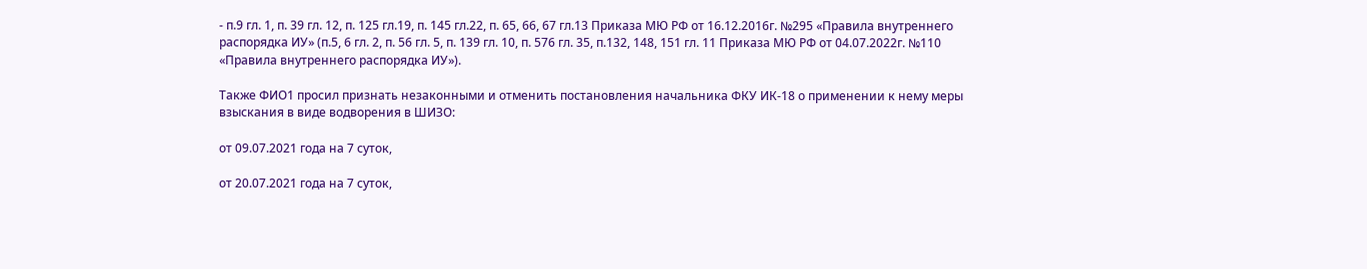- п.9 гл. 1, п. 39 гл. 12, п. 125 гл.19, п. 145 гл.22, п. 65, 66, 67 гл.13 Приказа МЮ РФ от 16.12.2016г. №295 «Правила внутреннего распорядка ИУ» (п.5, 6 гл. 2, п. 56 гл. 5, п. 139 гл. 10, п. 576 гл. 35, п.132, 148, 151 гл. 11 Приказа МЮ РФ от 04.07.2022г. №110 «Правила внутреннего распорядка ИУ»).

Также ФИО1 просил признать незаконными и отменить постановления начальника ФКУ ИК-18 о применении к нему меры взыскания в виде водворения в ШИЗО:

от 09.07.2021 года на 7 суток,

от 20.07.2021 года на 7 суток,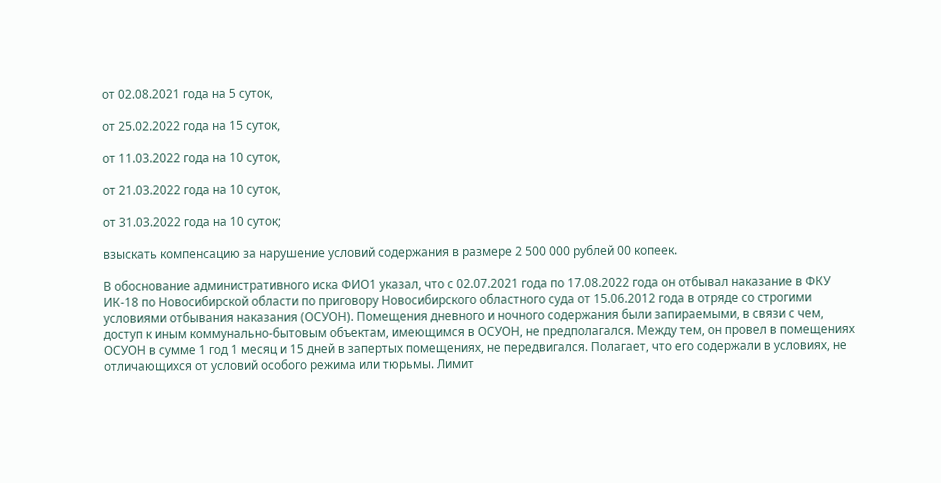от 02.08.2021 года на 5 суток,

от 25.02.2022 года на 15 суток,

от 11.03.2022 года на 10 суток,

от 21.03.2022 года на 10 суток,

от 31.03.2022 года на 10 суток;

взыскать компенсацию за нарушение условий содержания в размере 2 500 000 рублей 00 копеек.

В обоснование административного иска ФИО1 указал, что с 02.07.2021 года по 17.08.2022 года он отбывал наказание в ФКУ ИК-18 по Новосибирской области по приговору Новосибирского областного суда от 15.06.2012 года в отряде со строгими условиями отбывания наказания (ОСУОН). Помещения дневного и ночного содержания были запираемыми, в связи с чем, доступ к иным коммунально-бытовым объектам, имеющимся в ОСУОН, не предполагался. Между тем, он провел в помещениях ОСУОН в сумме 1 год 1 месяц и 15 дней в запертых помещениях, не передвигался. Полагает, что его содержали в условиях, не отличающихся от условий особого режима или тюрьмы. Лимит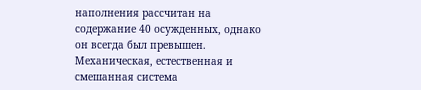наполнения рассчитан на содержание 40 осужденных, однако он всегда был превышен. Механическая, естественная и смешанная система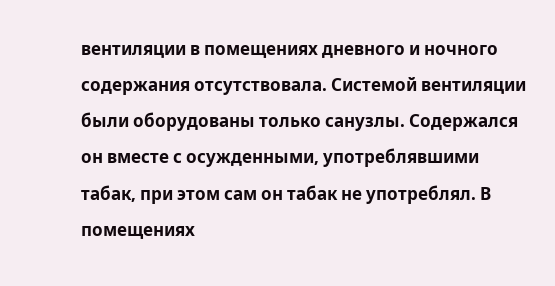вентиляции в помещениях дневного и ночного содержания отсутствовала. Системой вентиляции были оборудованы только санузлы. Содержался он вместе с осужденными, употреблявшими табак, при этом сам он табак не употреблял. В помещениях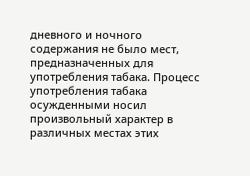дневного и ночного содержания не было мест, предназначенных для употребления табака. Процесс употребления табака осужденными носил произвольный характер в различных местах этих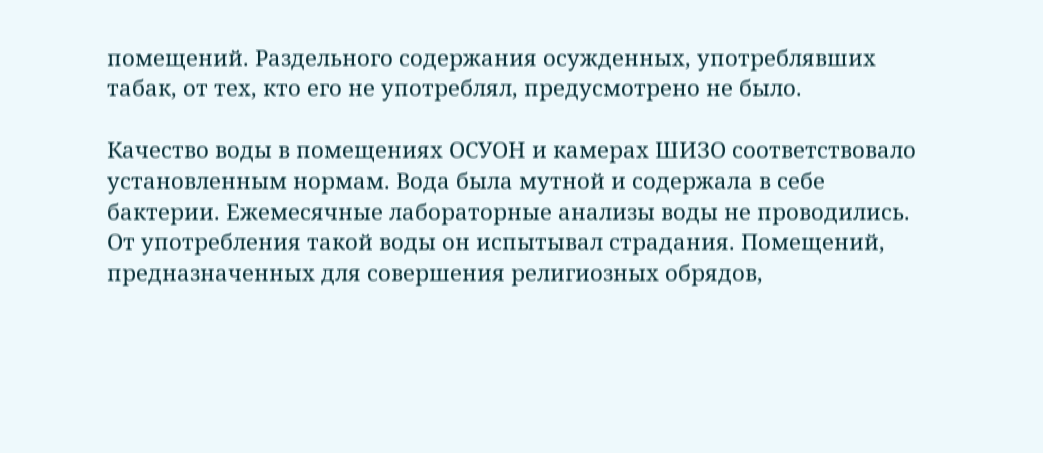помещений. Раздельного содержания осужденных, употреблявших табак, от тех, кто его не употреблял, предусмотрено не было.

Качество воды в помещениях ОСУОН и камерах ШИЗО соответствовало установленным нормам. Вода была мутной и содержала в себе бактерии. Ежемесячные лабораторные анализы воды не проводились. От употребления такой воды он испытывал страдания. Помещений, предназначенных для совершения религиозных обрядов,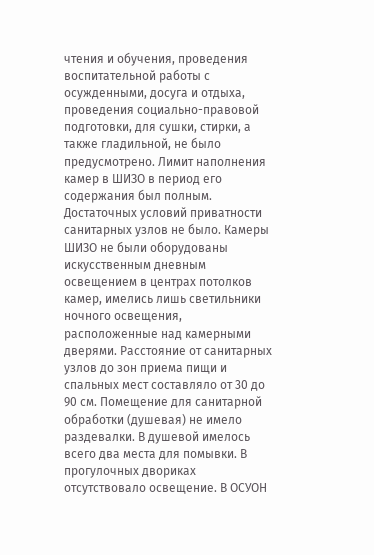чтения и обучения, проведения воспитательной работы с осужденными, досуга и отдыха, проведения социально-правовой подготовки, для сушки, стирки, а также гладильной, не было предусмотрено. Лимит наполнения камер в ШИЗО в период его содержания был полным. Достаточных условий приватности санитарных узлов не было. Камеры ШИЗО не были оборудованы искусственным дневным освещением в центрах потолков камер, имелись лишь светильники ночного освещения, расположенные над камерными дверями. Расстояние от санитарных узлов до зон приема пищи и спальных мест составляло от 30 до 90 см. Помещение для санитарной обработки (душевая) не имело раздевалки. В душевой имелось всего два места для помывки. В прогулочных двориках отсутствовало освещение. В ОСУОН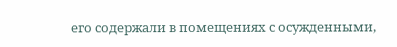его содержали в помещениях с осужденными,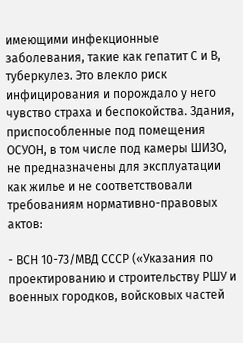имеющими инфекционные заболевания, такие как гепатит С и В, туберкулез. Это влекло риск инфицирования и порождало у него чувство страха и беспокойства. Здания, приспособленные под помещения ОСУОН, в том числе под камеры ШИЗО, не предназначены для эксплуатации как жилье и не соответствовали требованиям нормативно-правовых актов:

- ВСН 10-73/МВД СССР («Указания по проектированию и строительству РШУ и военных городков, войсковых частей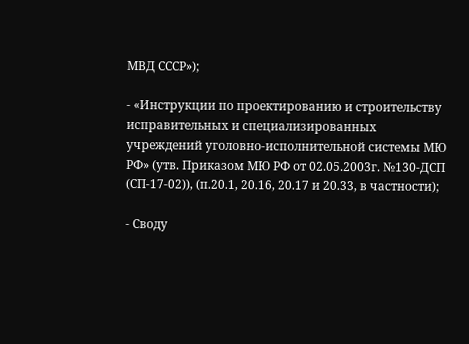МВД СССР»);

- «Инструкции по проектированию и строительству исправительных и специализированных учреждений уголовно-исполнительной системы МЮ РФ» (утв. Приказом МЮ РФ от 02.05.2003г. №130-ДСП (СП-17-02)), (п.20.1, 20.16, 20.17 и 20.33, в частности);

- Своду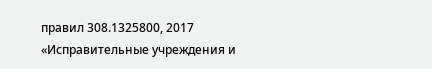правил 308.1325800, 2017 «Исправительные учреждения и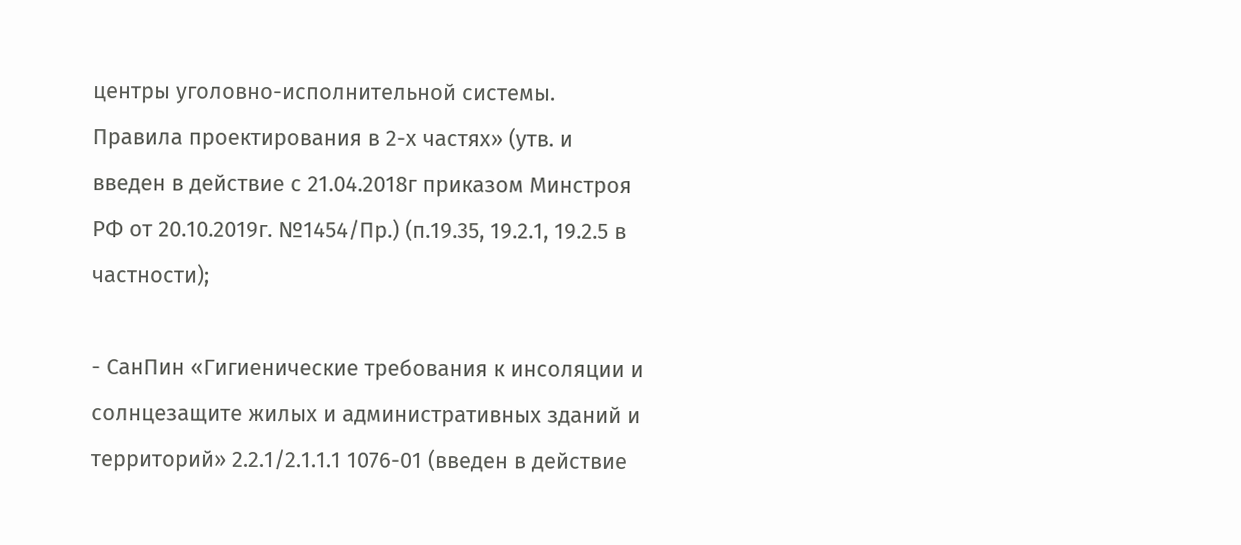центры уголовно-исполнительной системы. Правила проектирования в 2-х частях» (утв. и введен в действие с 21.04.2018г приказом Минстроя РФ от 20.10.2019г. №1454/Пр.) (п.19.35, 19.2.1, 19.2.5 в частности);

- СанПин «Гигиенические требования к инсоляции и солнцезащите жилых и административных зданий и территорий» 2.2.1/2.1.1.1 1076-01 (введен в действие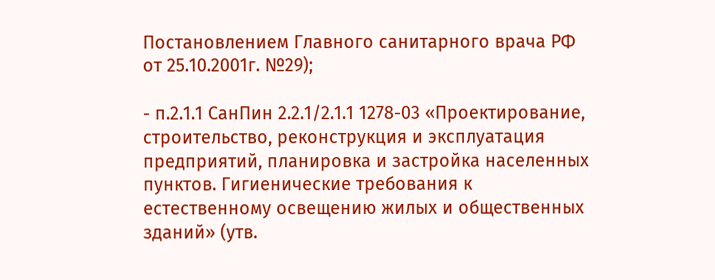Постановлением Главного санитарного врача РФ от 25.10.2001г. №29);

- п.2.1.1 СанПин 2.2.1/2.1.1 1278-03 «Проектирование, строительство, реконструкция и эксплуатация предприятий, планировка и застройка населенных пунктов. Гигиенические требования к естественному освещению жилых и общественных зданий» (утв.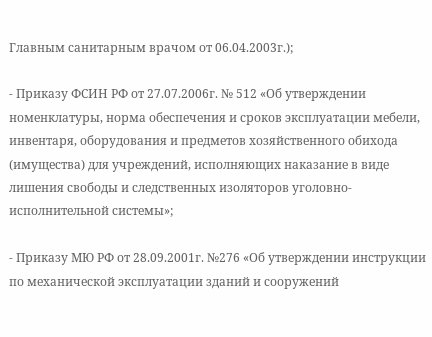Главным санитарным врачом от 06.04.2003г.);

- Приказу ФСИН РФ от 27.07.2006г. № 512 «Об утверждении номенклатуры, норма обеспечения и сроков эксплуатации мебели, инвентаря, оборудования и предметов хозяйственного обихода (имущества) для учреждений, исполняющих наказание в виде лишения свободы и следственных изоляторов уголовно-исполнительной системы»;

- Приказу МЮ РФ от 28.09.2001г. №276 «Об утверждении инструкции по механической эксплуатации зданий и сооружений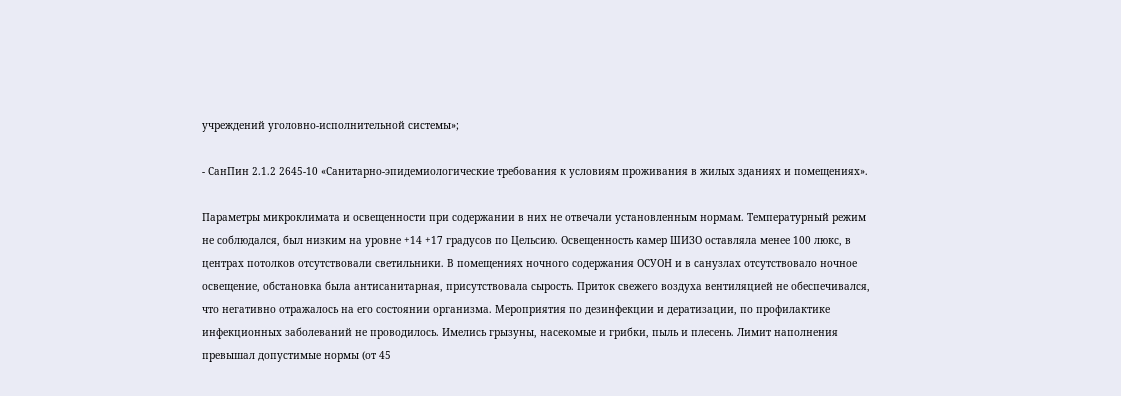учреждений уголовно-исполнительной системы»;

- СанПин 2.1.2 2645-10 «Санитарно-эпидемиологические требования к условиям проживания в жилых зданиях и помещениях».

Параметры микроклимата и освещенности при содержании в них не отвечали установленным нормам. Температурный режим не соблюдался, был низким на уровне +14 +17 градусов по Цельсию. Освещенность камер ШИЗО оставляла менее 100 люкс, в центрах потолков отсутствовали светильники. В помещениях ночного содержания ОСУОН и в санузлах отсутствовало ночное освещение, обстановка была антисанитарная, присутствовала сырость. Приток свежего воздуха вентиляцией не обеспечивался, что негативно отражалось на его состоянии организма. Мероприятия по дезинфекции и дератизации, по профилактике инфекционных заболеваний не проводилось. Имелись грызуны, насекомые и грибки, пыль и плесень. Лимит наполнения превышал допустимые нормы (от 45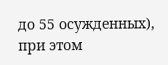до 55 осужденных), при этом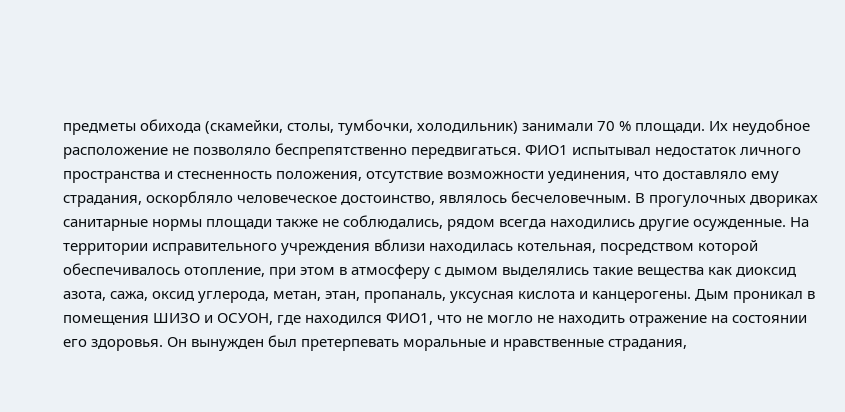предметы обихода (скамейки, столы, тумбочки, холодильник) занимали 70 % площади. Их неудобное расположение не позволяло беспрепятственно передвигаться. ФИО1 испытывал недостаток личного пространства и стесненность положения, отсутствие возможности уединения, что доставляло ему страдания, оскорбляло человеческое достоинство, являлось бесчеловечным. В прогулочных двориках санитарные нормы площади также не соблюдались, рядом всегда находились другие осужденные. На территории исправительного учреждения вблизи находилась котельная, посредством которой обеспечивалось отопление, при этом в атмосферу с дымом выделялись такие вещества как диоксид азота, сажа, оксид углерода, метан, этан, пропаналь, уксусная кислота и канцерогены. Дым проникал в помещения ШИЗО и ОСУОН, где находился ФИО1, что не могло не находить отражение на состоянии его здоровья. Он вынужден был претерпевать моральные и нравственные страдания,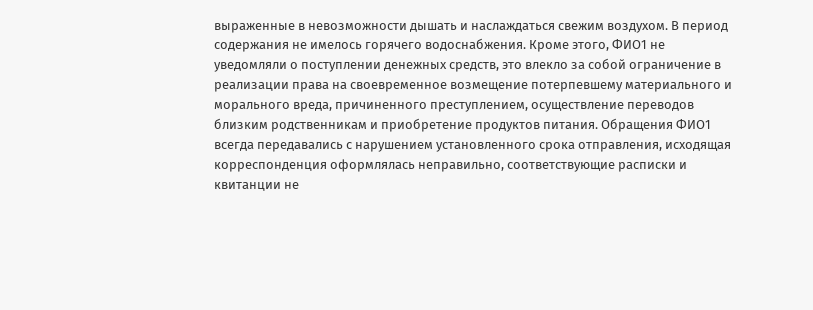выраженные в невозможности дышать и наслаждаться свежим воздухом. В период содержания не имелось горячего водоснабжения. Кроме этого, ФИО1 не уведомляли о поступлении денежных средств, это влекло за собой ограничение в реализации права на своевременное возмещение потерпевшему материального и морального вреда, причиненного преступлением, осуществление переводов близким родственникам и приобретение продуктов питания. Обращения ФИО1 всегда передавались с нарушением установленного срока отправления, исходящая корреспонденция оформлялась неправильно, соответствующие расписки и квитанции не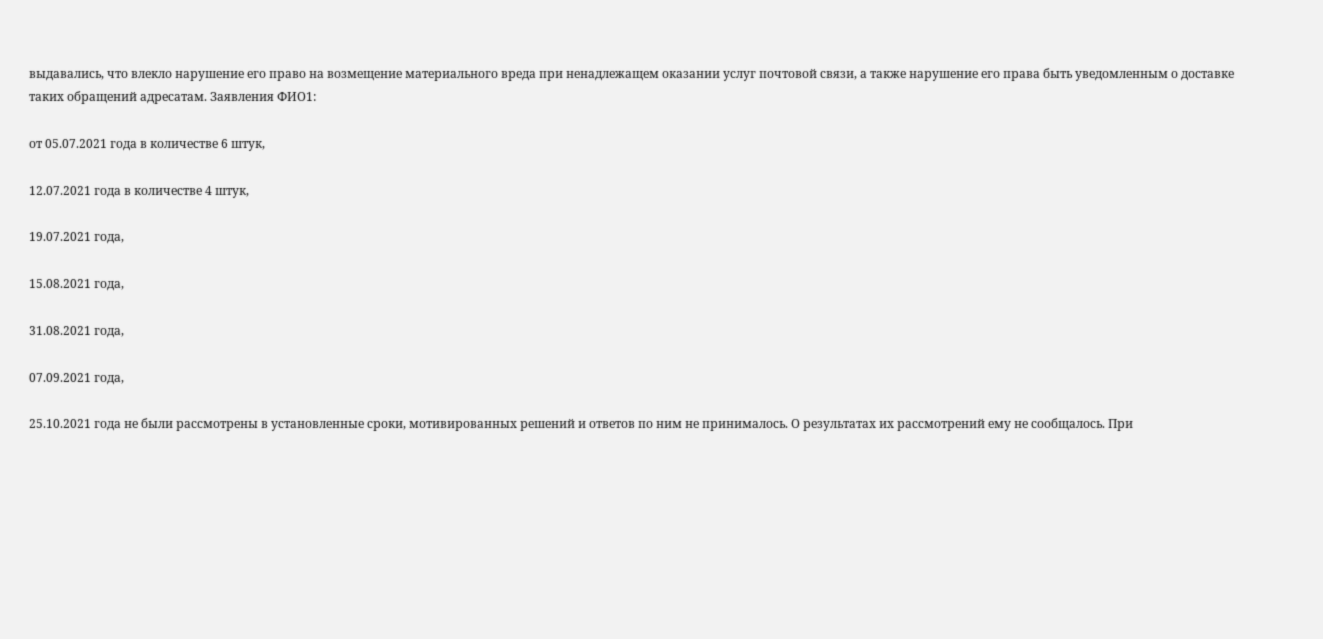выдавались, что влекло нарушение его право на возмещение материального вреда при ненадлежащем оказании услуг почтовой связи, а также нарушение его права быть уведомленным о доставке таких обращений адресатам. Заявления ФИО1:

от 05.07.2021 года в количестве 6 штук,

12.07.2021 года в количестве 4 штук,

19.07.2021 года,

15.08.2021 года,

31.08.2021 года,

07.09.2021 года,

25.10.2021 года не были рассмотрены в установленные сроки, мотивированных решений и ответов по ним не принималось. О результатах их рассмотрений ему не сообщалось. При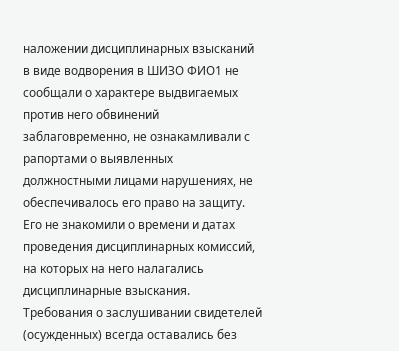наложении дисциплинарных взысканий в виде водворения в ШИЗО ФИО1 не сообщали о характере выдвигаемых против него обвинений заблаговременно, не ознакамливали с рапортами о выявленных должностными лицами нарушениях, не обеспечивалось его право на защиту. Его не знакомили о времени и датах проведения дисциплинарных комиссий, на которых на него налагались дисциплинарные взыскания. Требования о заслушивании свидетелей (осужденных) всегда оставались без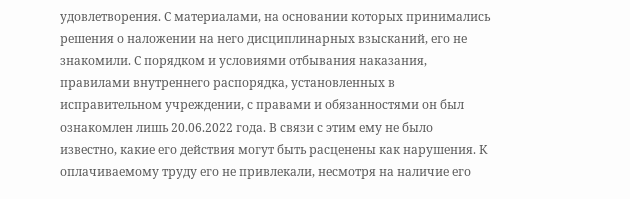удовлетворения. С материалами, на основании которых принимались решения о наложении на него дисциплинарных взысканий, его не знакомили. С порядком и условиями отбывания наказания, правилами внутреннего распорядка, установленных в исправительном учреждении, с правами и обязанностями он был ознакомлен лишь 20.06.2022 года. В связи с этим ему не было известно, какие его действия могут быть расценены как нарушения. К оплачиваемому труду его не привлекали, несмотря на наличие его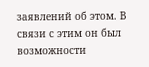заявлений об этом. В связи с этим он был возможности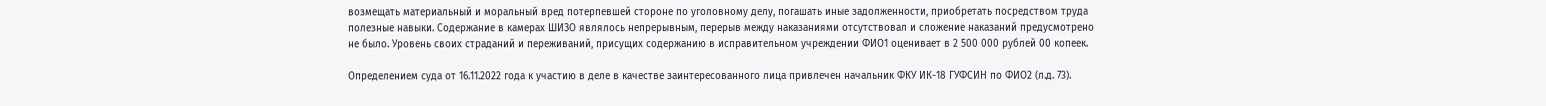возмещать материальный и моральный вред потерпевшей стороне по уголовному делу, погашать иные задолженности, приобретать посредством труда полезные навыки. Содержание в камерах ШИЗО являлось непрерывным, перерыв между наказаниями отсутствовал и сложение наказаний предусмотрено не было. Уровень своих страданий и переживаний, присущих содержанию в исправительном учреждении ФИО1 оценивает в 2 500 000 рублей 00 копеек.

Определением суда от 16.11.2022 года к участию в деле в качестве заинтересованного лица привлечен начальник ФКУ ИК-18 ГУФСИН по ФИО2 (л.д. 73).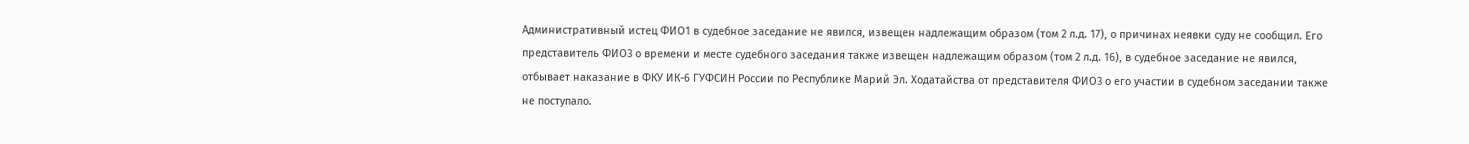Административный истец ФИО1 в судебное заседание не явился, извещен надлежащим образом (том 2 л.д. 17), о причинах неявки суду не сообщил. Его представитель ФИО3 о времени и месте судебного заседания также извещен надлежащим образом (том 2 л.д. 16), в судебное заседание не явился, отбывает наказание в ФКУ ИК-6 ГУФСИН России по Республике Марий Эл. Ходатайства от представителя ФИО3 о его участии в судебном заседании также не поступало.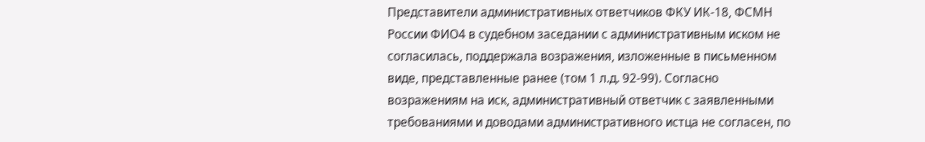Представители административных ответчиков ФКУ ИК-18, ФСМН России ФИО4 в судебном заседании с административным иском не согласилась, поддержала возражения, изложенные в письменном виде, представленные ранее (том 1 л.д. 92-99). Согласно возражениям на иск, административный ответчик с заявленными требованиями и доводами административного истца не согласен, по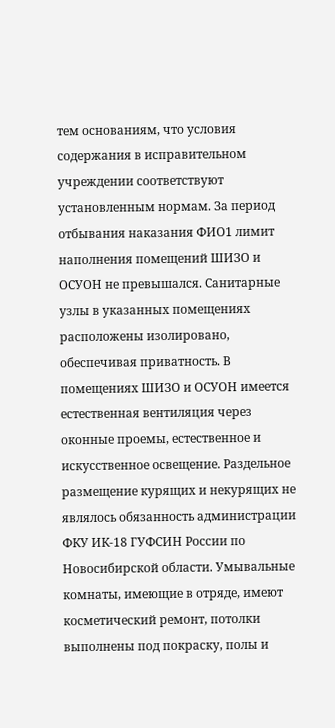тем основаниям, что условия содержания в исправительном учреждении соответствуют установленным нормам. За период отбывания наказания ФИО1 лимит наполнения помещений ШИЗО и ОСУОН не превышался. Санитарные узлы в указанных помещениях расположены изолировано, обеспечивая приватность. В помещениях ШИЗО и ОСУОН имеется естественная вентиляция через оконные проемы, естественное и искусственное освещение. Раздельное размещение курящих и некурящих не являлось обязанность администрации ФКУ ИК-18 ГУФСИН России по Новосибирской области. Умывальные комнаты, имеющие в отряде, имеют косметический ремонт, потолки выполнены под покраску, полы и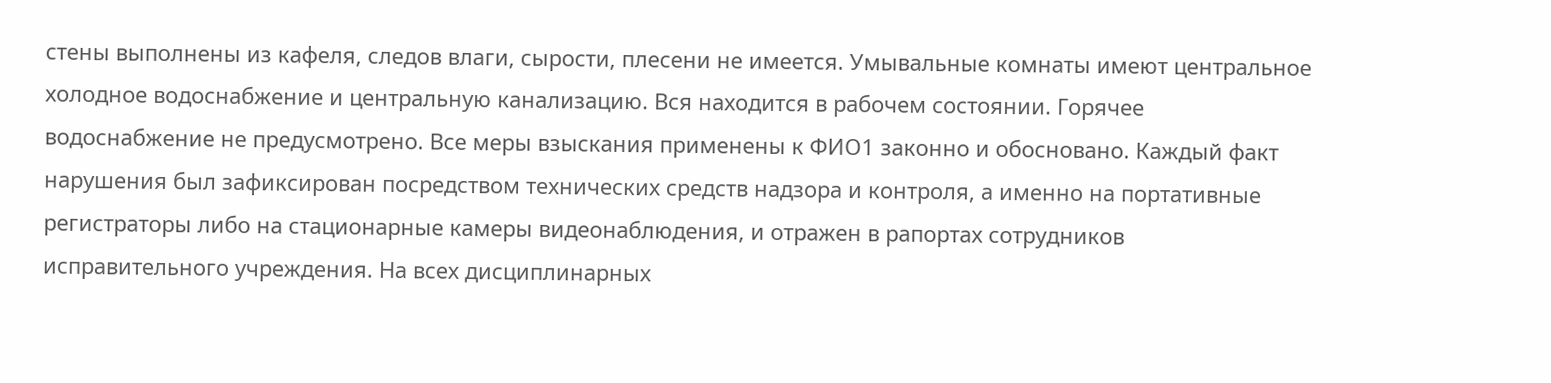стены выполнены из кафеля, следов влаги, сырости, плесени не имеется. Умывальные комнаты имеют центральное холодное водоснабжение и центральную канализацию. Вся находится в рабочем состоянии. Горячее водоснабжение не предусмотрено. Все меры взыскания применены к ФИО1 законно и обосновано. Каждый факт нарушения был зафиксирован посредством технических средств надзора и контроля, а именно на портативные регистраторы либо на стационарные камеры видеонаблюдения, и отражен в рапортах сотрудников исправительного учреждения. На всех дисциплинарных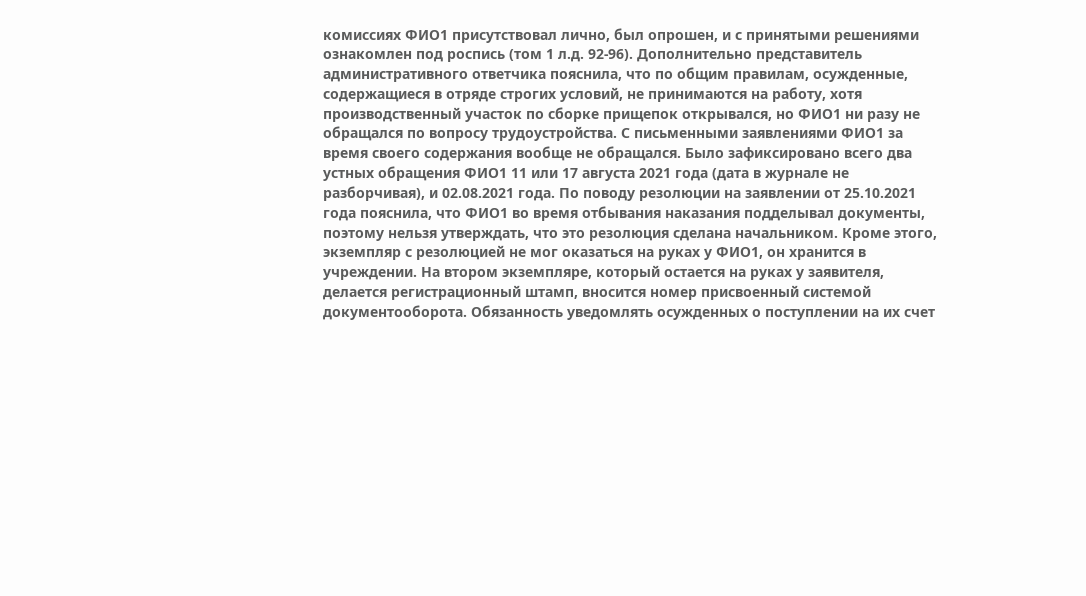комиссиях ФИО1 присутствовал лично, был опрошен, и с принятыми решениями ознакомлен под роспись (том 1 л.д. 92-96). Дополнительно представитель административного ответчика пояснила, что по общим правилам, осужденные, содержащиеся в отряде строгих условий, не принимаются на работу, хотя производственный участок по сборке прищепок открывался, но ФИО1 ни разу не обращался по вопросу трудоустройства. С письменными заявлениями ФИО1 за время своего содержания вообще не обращался. Было зафиксировано всего два устных обращения ФИО1 11 или 17 августа 2021 года (дата в журнале не разборчивая), и 02.08.2021 года. По поводу резолюции на заявлении от 25.10.2021 года пояснила, что ФИО1 во время отбывания наказания подделывал документы, поэтому нельзя утверждать, что это резолюция сделана начальником. Кроме этого, экземпляр с резолюцией не мог оказаться на руках у ФИО1, он хранится в учреждении. На втором экземпляре, который остается на руках у заявителя, делается регистрационный штамп, вносится номер присвоенный системой документооборота. Обязанность уведомлять осужденных о поступлении на их счет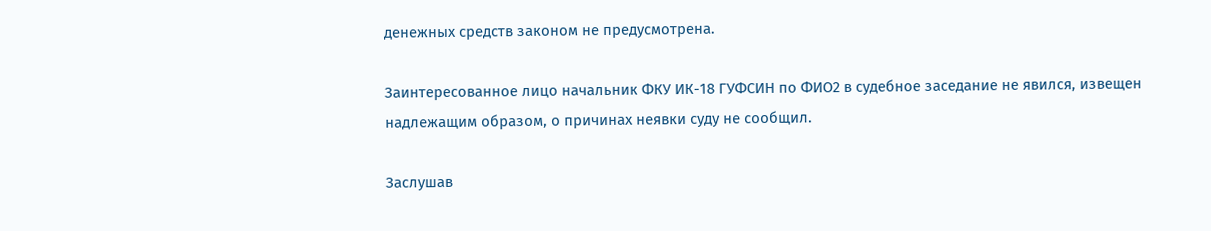денежных средств законом не предусмотрена.

Заинтересованное лицо начальник ФКУ ИК-18 ГУФСИН по ФИО2 в судебное заседание не явился, извещен надлежащим образом, о причинах неявки суду не сообщил.

Заслушав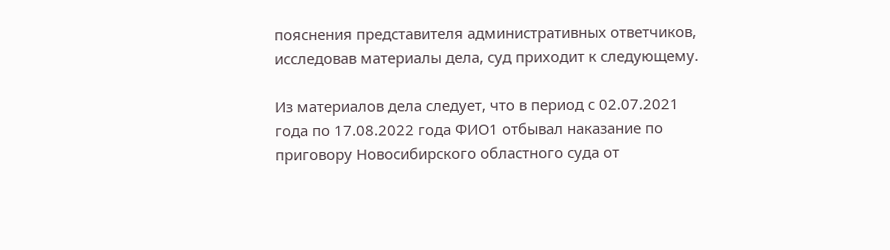пояснения представителя административных ответчиков, исследовав материалы дела, суд приходит к следующему.

Из материалов дела следует, что в период с 02.07.2021 года по 17.08.2022 года ФИО1 отбывал наказание по приговору Новосибирского областного суда от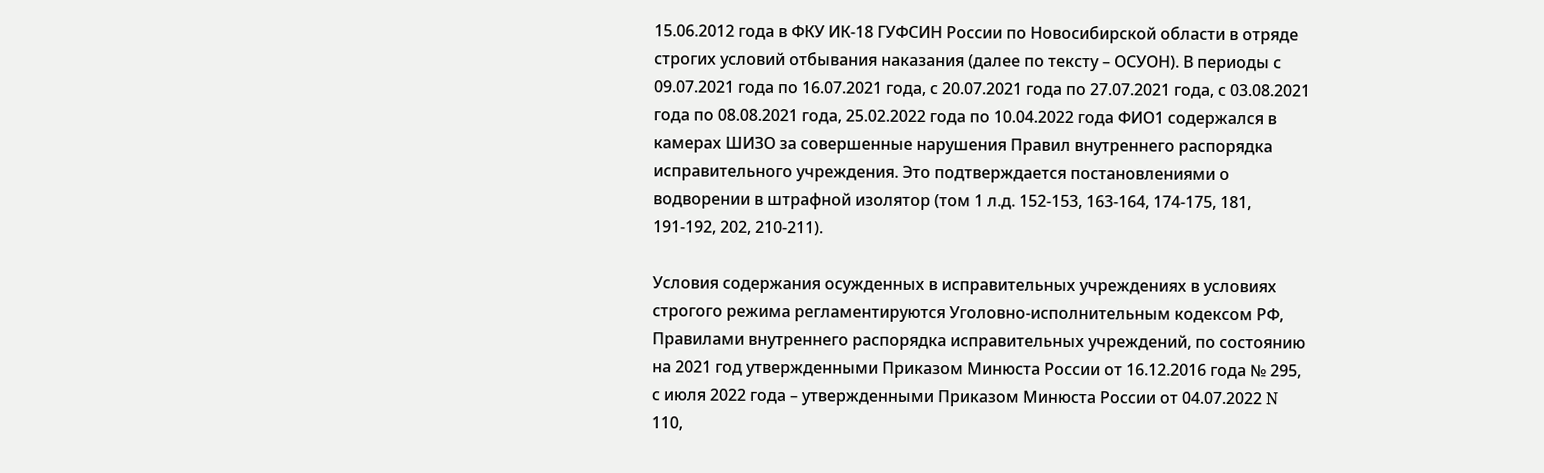15.06.2012 года в ФКУ ИК-18 ГУФСИН России по Новосибирской области в отряде строгих условий отбывания наказания (далее по тексту – ОСУОН). В периоды с 09.07.2021 года по 16.07.2021 года, с 20.07.2021 года по 27.07.2021 года, с 03.08.2021 года по 08.08.2021 года, 25.02.2022 года по 10.04.2022 года ФИО1 содержался в камерах ШИЗО за совершенные нарушения Правил внутреннего распорядка исправительного учреждения. Это подтверждается постановлениями о водворении в штрафной изолятор (том 1 л.д. 152-153, 163-164, 174-175, 181, 191-192, 202, 210-211).

Условия содержания осужденных в исправительных учреждениях в условиях строгого режима регламентируются Уголовно-исполнительным кодексом РФ, Правилами внутреннего распорядка исправительных учреждений, по состоянию на 2021 год утвержденными Приказом Минюста России от 16.12.2016 года № 295, с июля 2022 года – утвержденными Приказом Минюста России от 04.07.2022 N 110,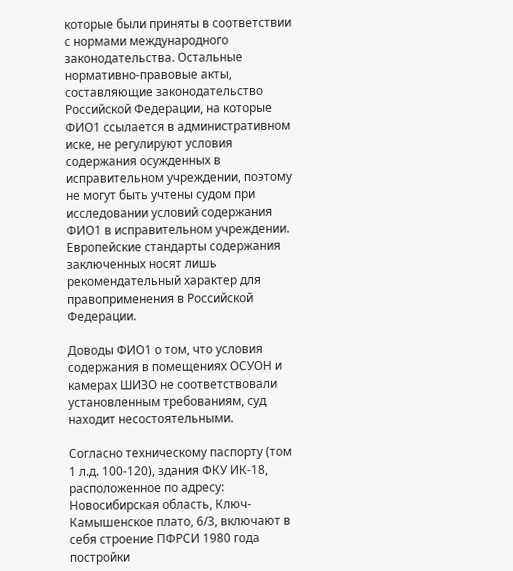которые были приняты в соответствии с нормами международного законодательства. Остальные нормативно-правовые акты, составляющие законодательство Российской Федерации, на которые ФИО1 ссылается в административном иске, не регулируют условия содержания осужденных в исправительном учреждении, поэтому не могут быть учтены судом при исследовании условий содержания ФИО1 в исправительном учреждении. Европейские стандарты содержания заключенных носят лишь рекомендательный характер для правоприменения в Российской Федерации.

Доводы ФИО1 о том, что условия содержания в помещениях ОСУОН и камерах ШИЗО не соответствовали установленным требованиям, суд находит несостоятельными.

Согласно техническому паспорту (том 1 л.д. 100-120), здания ФКУ ИК-18, расположенное по адресу: Новосибирская область, Ключ-Камышенское плато, 6/3, включают в себя строение ПФРСИ 1980 года постройки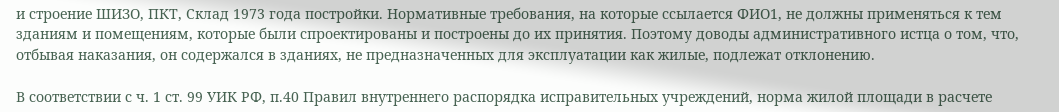и строение ШИЗО, ПКТ, Склад 1973 года постройки. Нормативные требования, на которые ссылается ФИО1, не должны применяться к тем зданиям и помещениям, которые были спроектированы и построены до их принятия. Поэтому доводы административного истца о том, что, отбывая наказания, он содержался в зданиях, не предназначенных для эксплуатации как жилые, подлежат отклонению.

В соответствии с ч. 1 ст. 99 УИК РФ, п.40 Правил внутреннего распорядка исправительных учреждений, норма жилой площади в расчете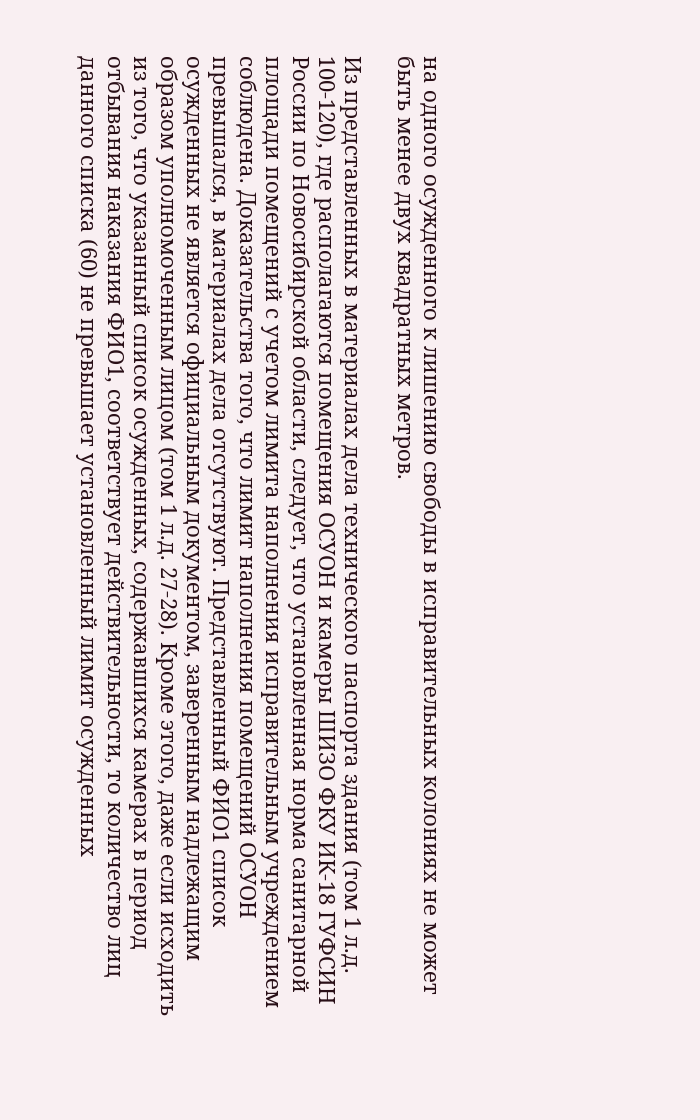на одного осужденного к лишению свободы в исправительных колониях не может быть менее двух квадратных метров.

Из представленных в материалах дела технического паспорта здания (том 1 л.д. 100-120), где располагаются помещения ОСУОН и камеры ШИЗО ФКУ ИК-18 ГУФСИН России по Новосибирской области, следует, что установленная норма санитарной площади помещений с учетом лимита наполнения исправительным учреждением соблюдена. Доказательства того, что лимит наполнения помещений ОСУОН превышался, в материалах дела отсутствуют. Представленный ФИО1 список осужденных не является официальным документом, заверенным надлежащим образом уполномоченным лицом (том 1 л.д. 27-28). Кроме этого, даже если исходить из того, что указанный список осужденных, содержавшихся камерах в период отбывания наказания ФИО1, соответствует действительности, то количество лиц данного списка (60) не превышает установленный лимит осужденных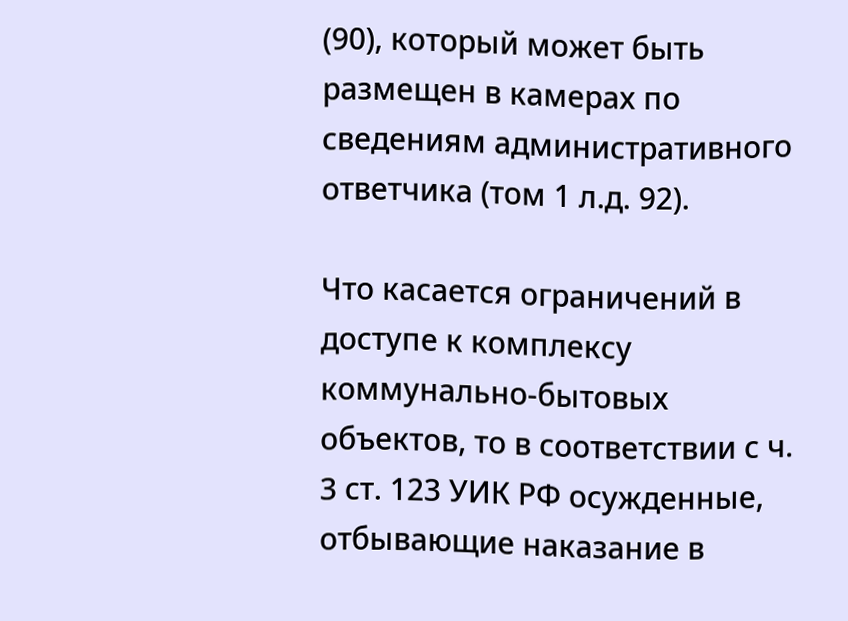(90), который может быть размещен в камерах по сведениям административного ответчика (том 1 л.д. 92).

Что касается ограничений в доступе к комплексу коммунально-бытовых объектов, то в соответствии с ч. 3 ст. 123 УИК РФ осужденные, отбывающие наказание в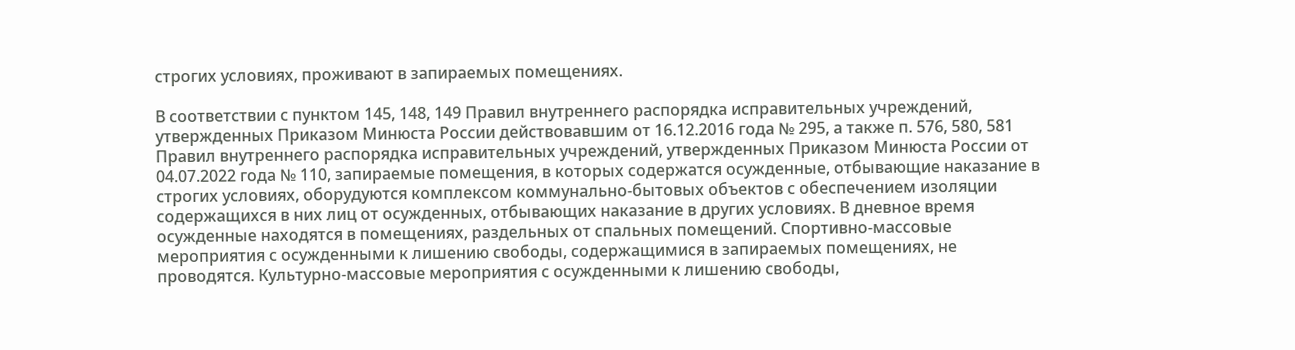строгих условиях, проживают в запираемых помещениях.

В соответствии с пунктом 145, 148, 149 Правил внутреннего распорядка исправительных учреждений, утвержденных Приказом Минюста России действовавшим от 16.12.2016 года № 295, а также п. 576, 580, 581 Правил внутреннего распорядка исправительных учреждений, утвержденных Приказом Минюста России от 04.07.2022 года № 110, запираемые помещения, в которых содержатся осужденные, отбывающие наказание в строгих условиях, оборудуются комплексом коммунально-бытовых объектов с обеспечением изоляции содержащихся в них лиц от осужденных, отбывающих наказание в других условиях. В дневное время осужденные находятся в помещениях, раздельных от спальных помещений. Спортивно-массовые мероприятия с осужденными к лишению свободы, содержащимися в запираемых помещениях, не проводятся. Культурно-массовые мероприятия с осужденными к лишению свободы,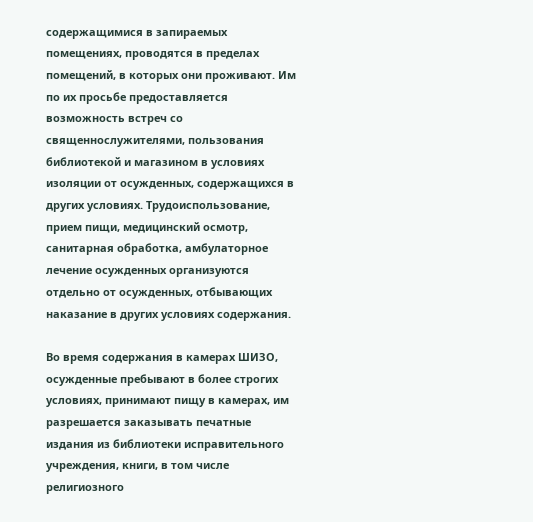содержащимися в запираемых помещениях, проводятся в пределах помещений, в которых они проживают. Им по их просьбе предоставляется возможность встреч со священнослужителями, пользования библиотекой и магазином в условиях изоляции от осужденных, содержащихся в других условиях. Трудоиспользование, прием пищи, медицинский осмотр, санитарная обработка, амбулаторное лечение осужденных организуются отдельно от осужденных, отбывающих наказание в других условиях содержания.

Во время содержания в камерах ШИЗО, осужденные пребывают в более строгих условиях, принимают пищу в камерах, им разрешается заказывать печатные издания из библиотеки исправительного учреждения, книги, в том числе религиозного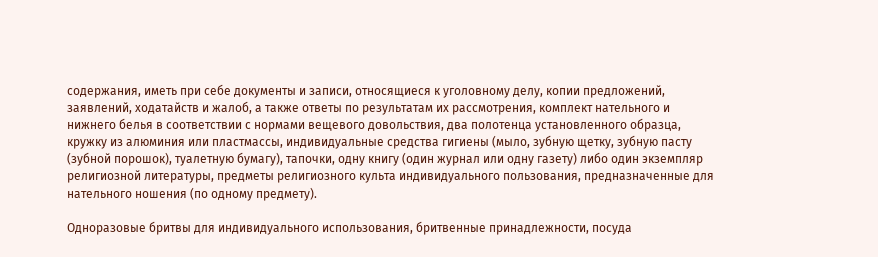содержания, иметь при себе документы и записи, относящиеся к уголовному делу, копии предложений, заявлений, ходатайств и жалоб, а также ответы по результатам их рассмотрения, комплект нательного и нижнего белья в соответствии с нормами вещевого довольствия, два полотенца установленного образца, кружку из алюминия или пластмассы, индивидуальные средства гигиены (мыло, зубную щетку, зубную пасту (зубной порошок), туалетную бумагу), тапочки, одну книгу (один журнал или одну газету) либо один экземпляр религиозной литературы, предметы религиозного культа индивидуального пользования, предназначенные для нательного ношения (по одному предмету).

Одноразовые бритвы для индивидуального использования, бритвенные принадлежности, посуда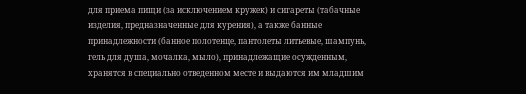для приема пищи (за исключением кружек) и сигареты (табачные изделия, предназначенные для курения), а также банные принадлежности (банное полотенце, пантолеты литьевые, шампунь, гель для душа, мочалка, мыло), принадлежащие осужденным, хранятся в специально отведенном месте и выдаются им младшим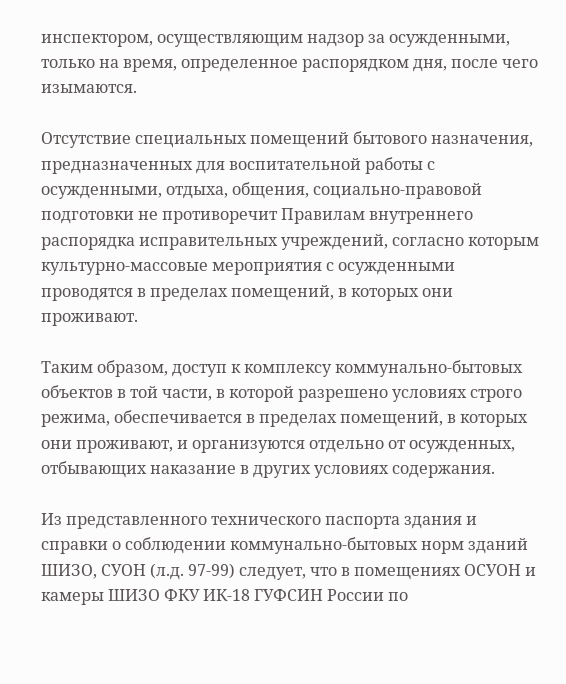инспектором, осуществляющим надзор за осужденными, только на время, определенное распорядком дня, после чего изымаются.

Отсутствие специальных помещений бытового назначения, предназначенных для воспитательной работы с осужденными, отдыха, общения, социально-правовой подготовки не противоречит Правилам внутреннего распорядка исправительных учреждений, согласно которым культурно-массовые мероприятия с осужденными проводятся в пределах помещений, в которых они проживают.

Таким образом, доступ к комплексу коммунально-бытовых объектов в той части, в которой разрешено условиях строго режима, обеспечивается в пределах помещений, в которых они проживают, и организуются отдельно от осужденных, отбывающих наказание в других условиях содержания.

Из представленного технического паспорта здания и справки о соблюдении коммунально-бытовых норм зданий ШИЗО, СУОН (л.д. 97-99) следует, что в помещениях ОСУОН и камеры ШИЗО ФКУ ИК-18 ГУФСИН России по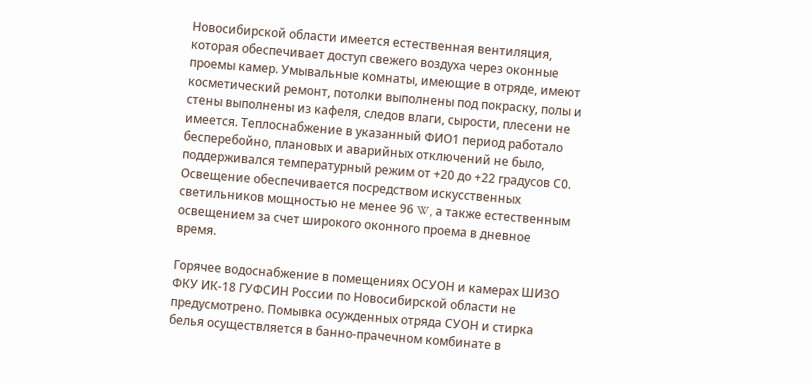Новосибирской области имеется естественная вентиляция, которая обеспечивает доступ свежего воздуха через оконные проемы камер. Умывальные комнаты, имеющие в отряде, имеют косметический ремонт, потолки выполнены под покраску, полы и стены выполнены из кафеля, следов влаги, сырости, плесени не имеется. Теплоснабжение в указанный ФИО1 период работало бесперебойно, плановых и аварийных отключений не было, поддерживался температурный режим от +20 до +22 градусов С0. Освещение обеспечивается посредством искусственных светильников мощностью не менее 96 W, а также естественным освещением за счет широкого оконного проема в дневное время.

Горячее водоснабжение в помещениях ОСУОН и камерах ШИЗО ФКУ ИК-18 ГУФСИН России по Новосибирской области не предусмотрено. Помывка осужденных отряда СУОН и стирка белья осуществляется в банно-прачечном комбинате в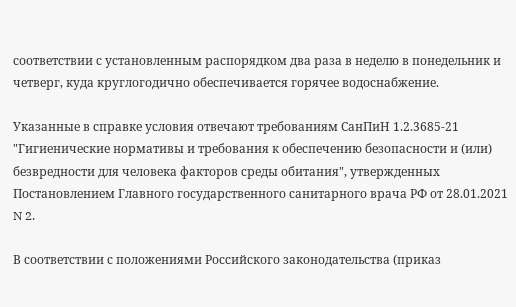соответствии с установленным распорядком два раза в неделю в понедельник и четверг, куда круглогодично обеспечивается горячее водоснабжение.

Указанные в справке условия отвечают требованиям СанПиН 1.2.3685-21 "Гигиенические нормативы и требования к обеспечению безопасности и (или) безвредности для человека факторов среды обитания", утвержденных Постановлением Главного государственного санитарного врача РФ от 28.01.2021 N 2.

В соответствии с положениями Российского законодательства (приказ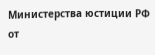Министерства юстиции РФ от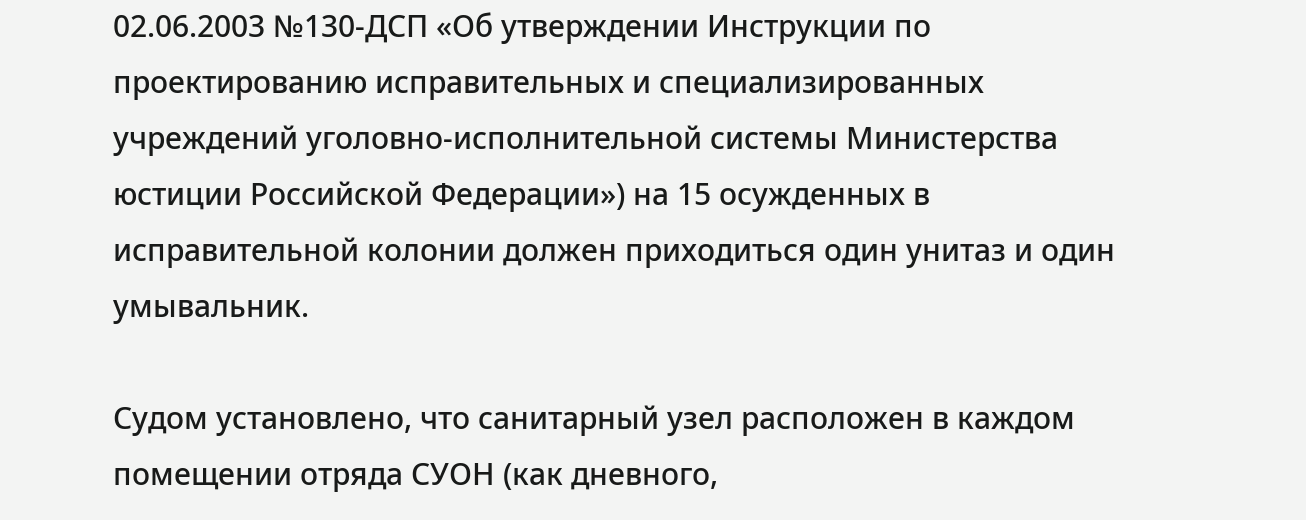02.06.2003 №130-ДСП «Об утверждении Инструкции по проектированию исправительных и специализированных учреждений уголовно-исполнительной системы Министерства юстиции Российской Федерации») на 15 осужденных в исправительной колонии должен приходиться один унитаз и один умывальник.

Судом установлено, что санитарный узел расположен в каждом помещении отряда СУОН (как дневного,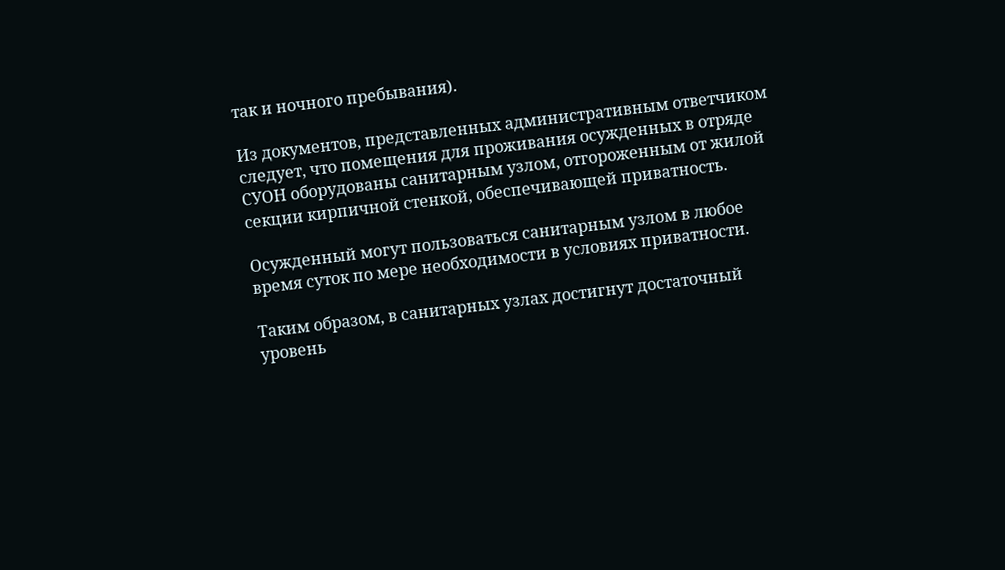так и ночного пребывания).

Из документов, представленных административным ответчиком следует, что помещения для проживания осужденных в отряде СУОН оборудованы санитарным узлом, отгороженным от жилой секции кирпичной стенкой, обеспечивающей приватность.

Осужденный могут пользоваться санитарным узлом в любое время суток по мере необходимости в условиях приватности.

Таким образом, в санитарных узлах достигнут достаточный уровень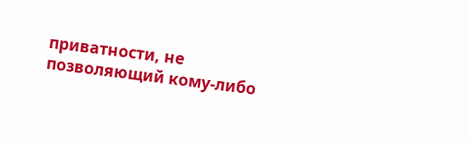приватности, не позволяющий кому-либо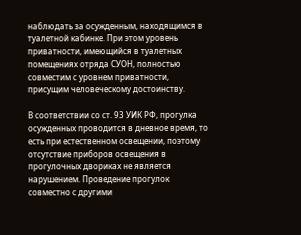наблюдать за осужденным, находящимся в туалетной кабинке. При этом уровень приватности, имеющийся в туалетных помещениях отряда СУОН, полностью совместим с уровнем приватности, присущим человеческому достоинству.

В соответствии со ст. 93 УИК РФ, прогулка осужденных проводится в дневное время, то есть при естественном освещении, поэтому отсутствие приборов освещения в прогулочных двориках не является нарушением. Проведение прогулок совместно с другими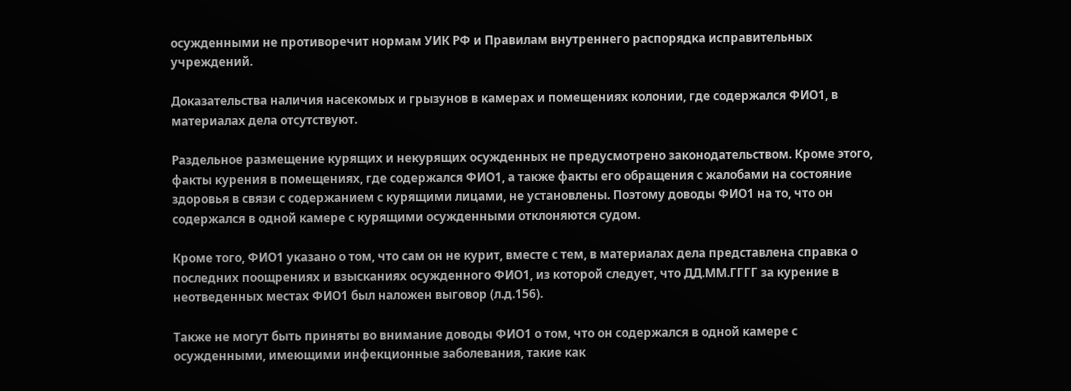осужденными не противоречит нормам УИК РФ и Правилам внутреннего распорядка исправительных учреждений.

Доказательства наличия насекомых и грызунов в камерах и помещениях колонии, где содержался ФИО1, в материалах дела отсутствуют.

Раздельное размещение курящих и некурящих осужденных не предусмотрено законодательством. Кроме этого, факты курения в помещениях, где содержался ФИО1, а также факты его обращения с жалобами на состояние здоровья в связи с содержанием с курящими лицами, не установлены. Поэтому доводы ФИО1 на то, что он содержался в одной камере с курящими осужденными отклоняются судом.

Кроме того, ФИО1 указано о том, что сам он не курит, вместе с тем, в материалах дела представлена справка о последних поощрениях и взысканиях осужденного ФИО1, из которой следует, что ДД.ММ.ГГГГ за курение в неотведенных местах ФИО1 был наложен выговор (л.д.156).

Также не могут быть приняты во внимание доводы ФИО1 о том, что он содержался в одной камере с осужденными, имеющими инфекционные заболевания, такие как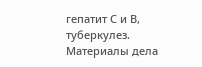гепатит С и В, туберкулез. Материалы дела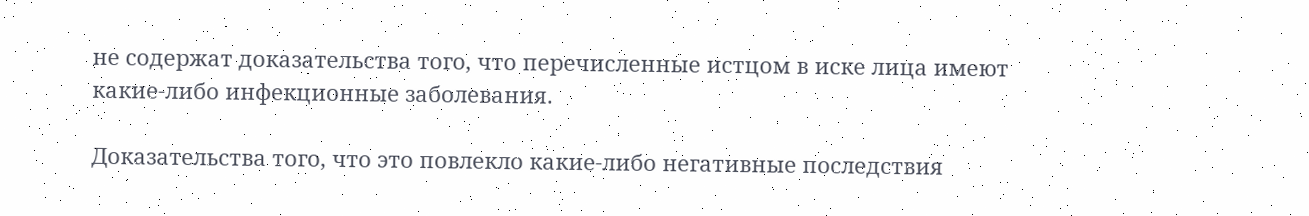не содержат доказательства того, что перечисленные истцом в иске лица имеют какие-либо инфекционные заболевания.

Доказательства того, что это повлекло какие-либо негативные последствия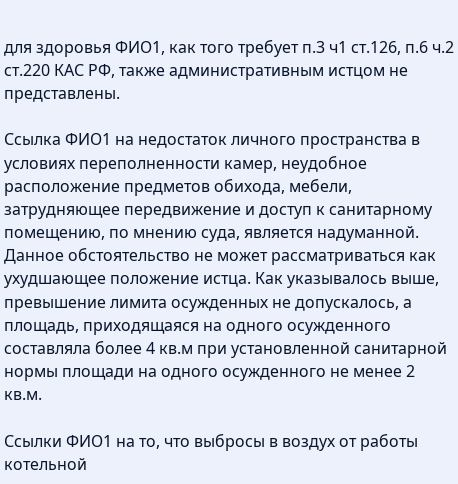для здоровья ФИО1, как того требует п.3 ч1 ст.126, п.6 ч.2 ст.220 КАС РФ, также административным истцом не представлены.

Ссылка ФИО1 на недостаток личного пространства в условиях переполненности камер, неудобное расположение предметов обихода, мебели, затрудняющее передвижение и доступ к санитарному помещению, по мнению суда, является надуманной. Данное обстоятельство не может рассматриваться как ухудшающее положение истца. Как указывалось выше, превышение лимита осужденных не допускалось, а площадь, приходящаяся на одного осужденного составляла более 4 кв.м при установленной санитарной нормы площади на одного осужденного не менее 2 кв.м.

Ссылки ФИО1 на то, что выбросы в воздух от работы котельной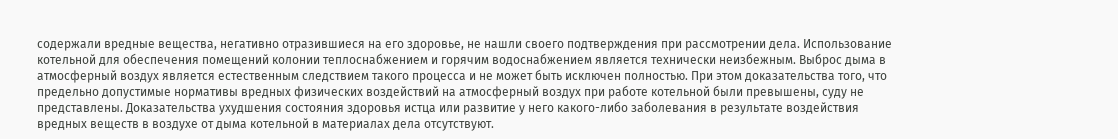содержали вредные вещества, негативно отразившиеся на его здоровье, не нашли своего подтверждения при рассмотрении дела. Использование котельной для обеспечения помещений колонии теплоснабжением и горячим водоснабжением является технически неизбежным. Выброс дыма в атмосферный воздух является естественным следствием такого процесса и не может быть исключен полностью. При этом доказательства того, что предельно допустимые нормативы вредных физических воздействий на атмосферный воздух при работе котельной были превышены, суду не представлены. Доказательства ухудшения состояния здоровья истца или развитие у него какого-либо заболевания в результате воздействия вредных веществ в воздухе от дыма котельной в материалах дела отсутствуют.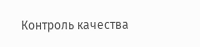Контроль качества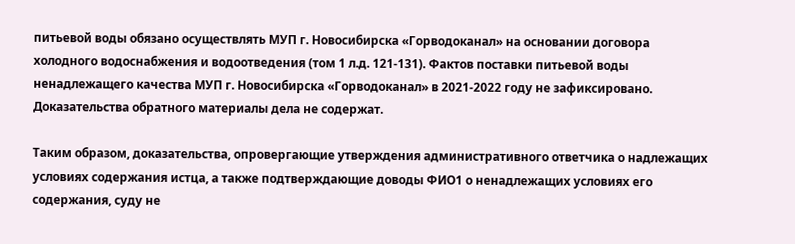питьевой воды обязано осуществлять МУП г. Новосибирска «Горводоканал» на основании договора холодного водоснабжения и водоотведения (том 1 л.д. 121-131). Фактов поставки питьевой воды ненадлежащего качества МУП г. Новосибирска «Горводоканал» в 2021-2022 году не зафиксировано. Доказательства обратного материалы дела не содержат.

Таким образом, доказательства, опровергающие утверждения административного ответчика о надлежащих условиях содержания истца, а также подтверждающие доводы ФИО1 о ненадлежащих условиях его содержания, суду не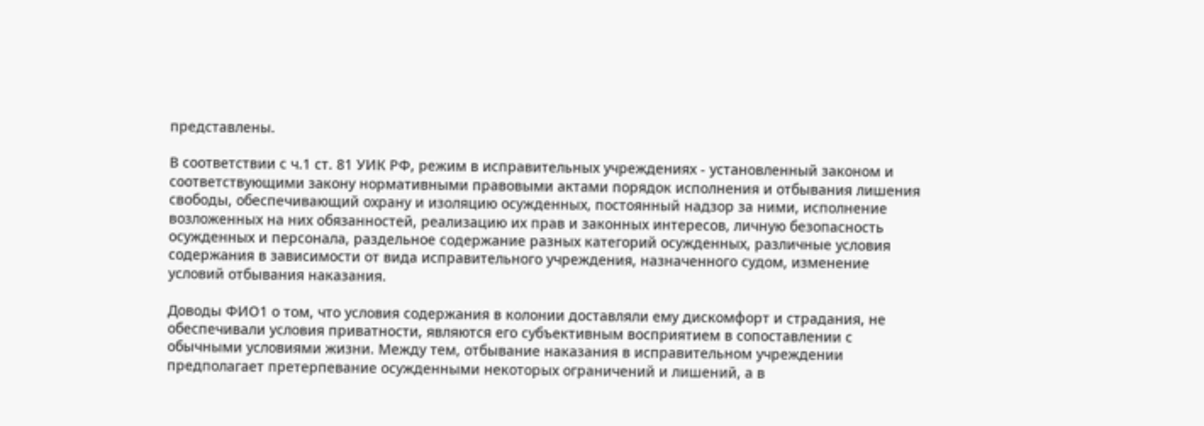представлены.

В соответствии с ч.1 ст. 81 УИК РФ, режим в исправительных учреждениях - установленный законом и соответствующими закону нормативными правовыми актами порядок исполнения и отбывания лишения свободы, обеспечивающий охрану и изоляцию осужденных, постоянный надзор за ними, исполнение возложенных на них обязанностей, реализацию их прав и законных интересов, личную безопасность осужденных и персонала, раздельное содержание разных категорий осужденных, различные условия содержания в зависимости от вида исправительного учреждения, назначенного судом, изменение условий отбывания наказания.

Доводы ФИО1 о том, что условия содержания в колонии доставляли ему дискомфорт и страдания, не обеспечивали условия приватности, являются его субъективным восприятием в сопоставлении с обычными условиями жизни. Между тем, отбывание наказания в исправительном учреждении предполагает претерпевание осужденными некоторых ограничений и лишений, а в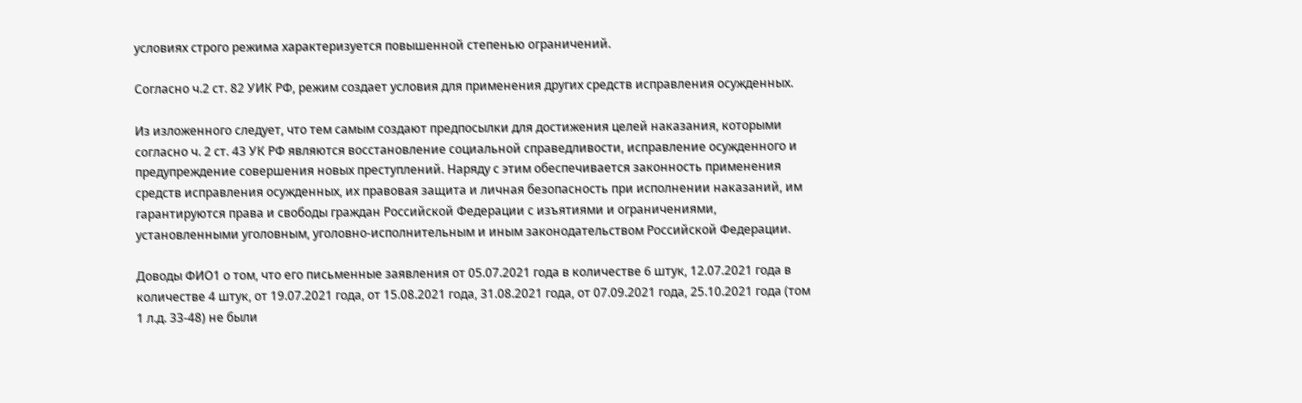условиях строго режима характеризуется повышенной степенью ограничений.

Согласно ч.2 ст. 82 УИК РФ, режим создает условия для применения других средств исправления осужденных.

Из изложенного следует, что тем самым создают предпосылки для достижения целей наказания, которыми согласно ч. 2 ст. 43 УК РФ являются восстановление социальной справедливости, исправление осужденного и предупреждение совершения новых преступлений. Наряду с этим обеспечивается законность применения средств исправления осужденных, их правовая защита и личная безопасность при исполнении наказаний, им гарантируются права и свободы граждан Российской Федерации с изъятиями и ограничениями, установленными уголовным, уголовно-исполнительным и иным законодательством Российской Федерации.

Доводы ФИО1 о том, что его письменные заявления от 05.07.2021 года в количестве 6 штук, 12.07.2021 года в количестве 4 штук, от 19.07.2021 года, от 15.08.2021 года, 31.08.2021 года, от 07.09.2021 года, 25.10.2021 года (том 1 л.д. 33-48) не были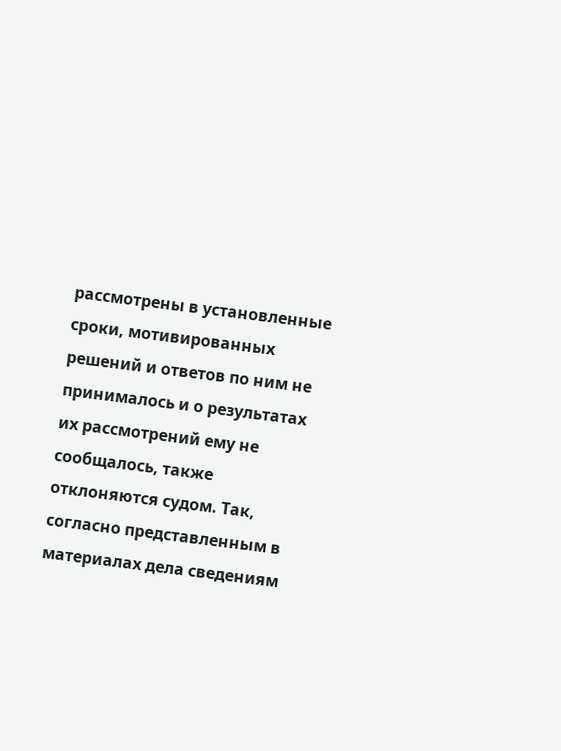рассмотрены в установленные сроки, мотивированных решений и ответов по ним не принималось и о результатах их рассмотрений ему не сообщалось, также отклоняются судом. Так, согласно представленным в материалах дела сведениям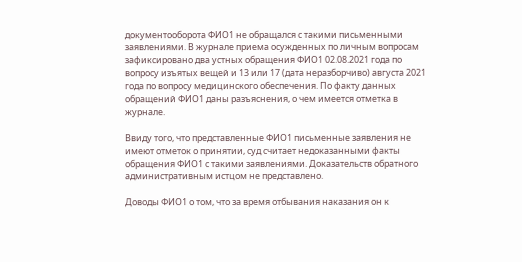документооборота ФИО1 не обращался с такими письменными заявлениями. В журнале приема осужденных по личным вопросам зафиксировано два устных обращения ФИО1 02.08.2021 года по вопросу изъятых вещей и 13 или 17 (дата неразборчиво) августа 2021 года по вопросу медицинского обеспечения. По факту данных обращений ФИО1 даны разъяснения, о чем имеется отметка в журнале.

Ввиду того, что представленные ФИО1 письменные заявления не имеют отметок о принятии, суд считает недоказанными факты обращения ФИО1 с такими заявлениями. Доказательств обратного административным истцом не представлено.

Доводы ФИО1 о том, что за время отбывания наказания он к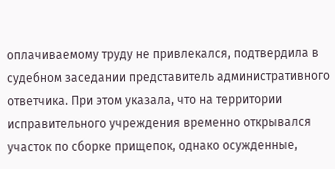оплачиваемому труду не привлекался, подтвердила в судебном заседании представитель административного ответчика. При этом указала, что на территории исправительного учреждения временно открывался участок по сборке прищепок, однако осужденные,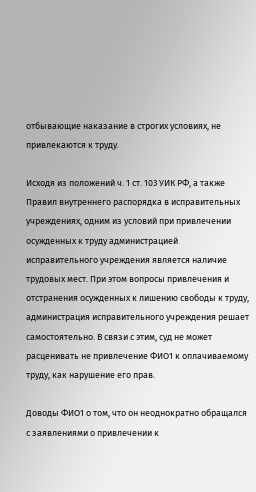отбывающие наказание в строгих условиях, не привлекаются к труду.

Исходя из положений ч. 1 ст. 103 УИК РФ, а также Правил внутреннего распорядка в исправительных учреждениях, одним из условий при привлечении осужденных к труду администрацией исправительного учреждения является наличие трудовых мест. При этом вопросы привлечения и отстранения осужденных к лишению свободы к труду, администрация исправительного учреждения решает самостоятельно. В связи с этим, суд не может расценивать не привлечение ФИО1 к оплачиваемому труду, как нарушение его прав.

Доводы ФИО1 о том, что он неоднократно обращался с заявлениями о привлечении к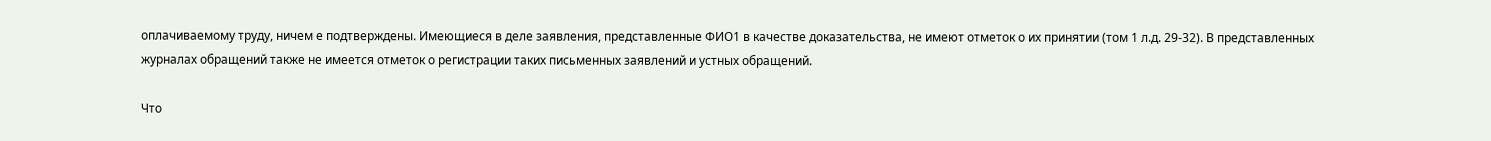оплачиваемому труду, ничем е подтверждены. Имеющиеся в деле заявления, представленные ФИО1 в качестве доказательства, не имеют отметок о их принятии (том 1 л.д. 29-32). В представленных журналах обращений также не имеется отметок о регистрации таких письменных заявлений и устных обращений.

Что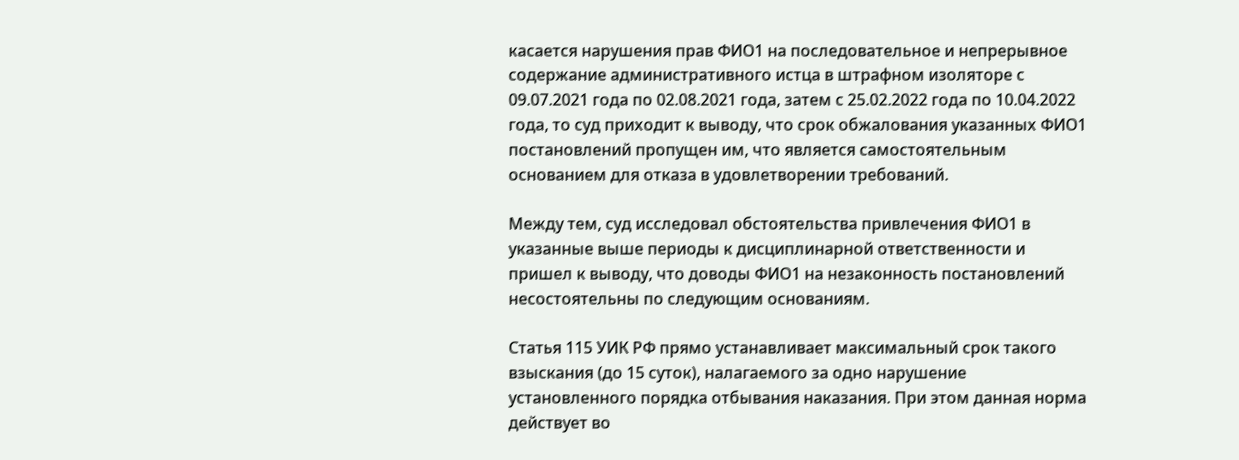касается нарушения прав ФИО1 на последовательное и непрерывное содержание административного истца в штрафном изоляторе с 09.07.2021 года по 02.08.2021 года, затем с 25.02.2022 года по 10.04.2022 года, то суд приходит к выводу, что срок обжалования указанных ФИО1 постановлений пропущен им, что является самостоятельным основанием для отказа в удовлетворении требований.

Между тем, суд исследовал обстоятельства привлечения ФИО1 в указанные выше периоды к дисциплинарной ответственности и пришел к выводу, что доводы ФИО1 на незаконность постановлений несостоятельны по следующим основаниям.

Статья 115 УИК РФ прямо устанавливает максимальный срок такого взыскания (до 15 суток), налагаемого за одно нарушение установленного порядка отбывания наказания. При этом данная норма действует во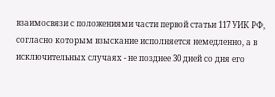взаимосвязи с положениями части первой статьи 117 УИК РФ, согласно которым взыскание исполняется немедленно, а в исключительных случаях - не позднее 30 дней со дня его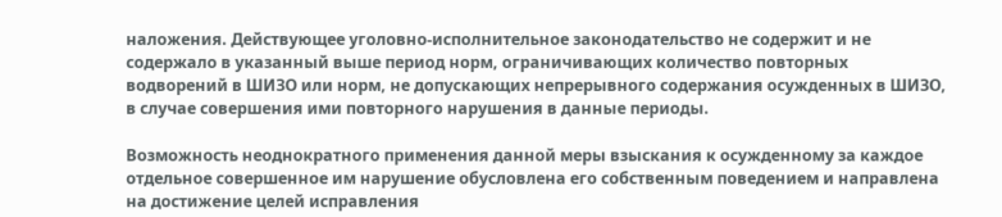наложения. Действующее уголовно-исполнительное законодательство не содержит и не содержало в указанный выше период норм, ограничивающих количество повторных водворений в ШИЗО или норм, не допускающих непрерывного содержания осужденных в ШИЗО, в случае совершения ими повторного нарушения в данные периоды.

Возможность неоднократного применения данной меры взыскания к осужденному за каждое отдельное совершенное им нарушение обусловлена его собственным поведением и направлена на достижение целей исправления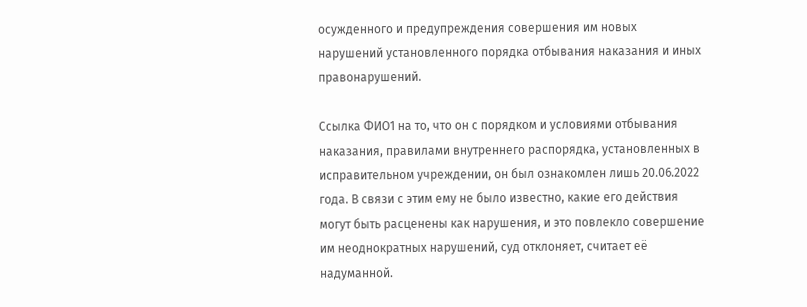осужденного и предупреждения совершения им новых нарушений установленного порядка отбывания наказания и иных правонарушений.

Ссылка ФИО1 на то, что он с порядком и условиями отбывания наказания, правилами внутреннего распорядка, установленных в исправительном учреждении, он был ознакомлен лишь 20.06.2022 года. В связи с этим ему не было известно, какие его действия могут быть расценены как нарушения, и это повлекло совершение им неоднократных нарушений, суд отклоняет, считает её надуманной.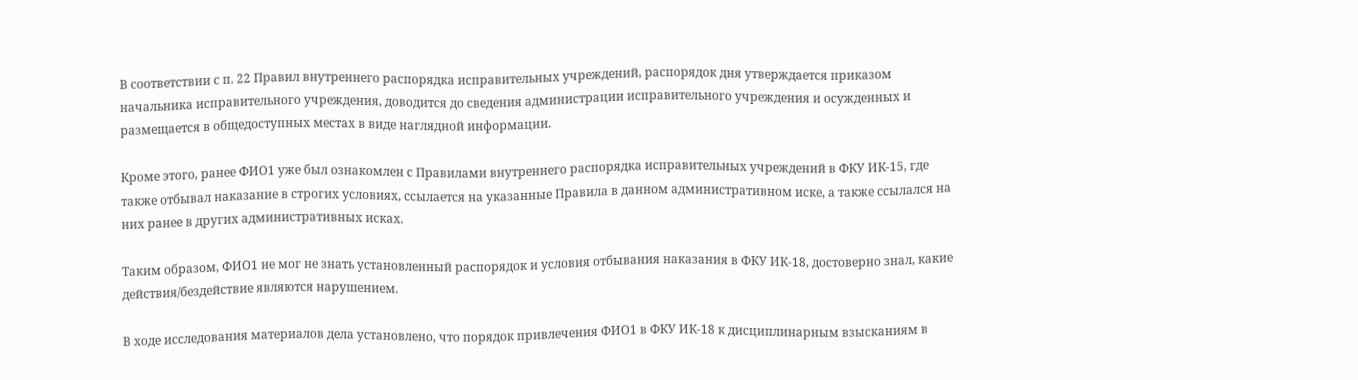В соответствии с п. 22 Правил внутреннего распорядка исправительных учреждений, распорядок дня утверждается приказом начальника исправительного учреждения, доводится до сведения администрации исправительного учреждения и осужденных и размещается в общедоступных местах в виде наглядной информации.

Кроме этого, ранее ФИО1 уже был ознакомлен с Правилами внутреннего распорядка исправительных учреждений в ФКУ ИК-15, где также отбывал наказание в строгих условиях, ссылается на указанные Правила в данном административном иске, а также ссылался на них ранее в других административных исках.

Таким образом, ФИО1 не мог не знать установленный распорядок и условия отбывания наказания в ФКУ ИК-18, достоверно знал, какие действия/бездействие являются нарушением.

В ходе исследования материалов дела установлено, что порядок привлечения ФИО1 в ФКУ ИК-18 к дисциплинарным взысканиям в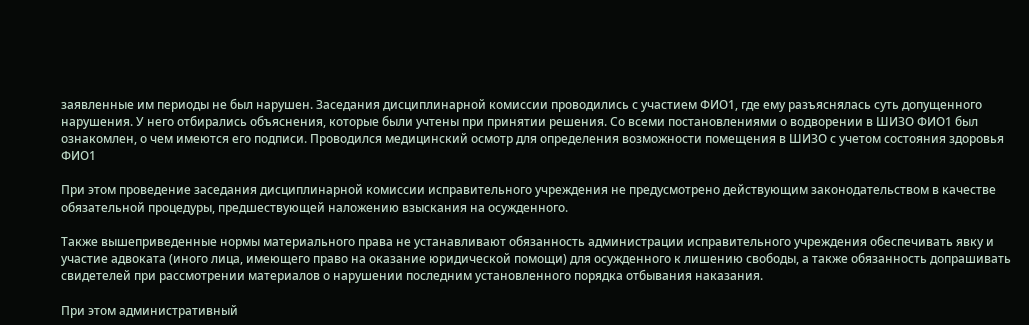заявленные им периоды не был нарушен. Заседания дисциплинарной комиссии проводились с участием ФИО1, где ему разъяснялась суть допущенного нарушения. У него отбирались объяснения, которые были учтены при принятии решения. Со всеми постановлениями о водворении в ШИЗО ФИО1 был ознакомлен, о чем имеются его подписи. Проводился медицинский осмотр для определения возможности помещения в ШИЗО с учетом состояния здоровья ФИО1

При этом проведение заседания дисциплинарной комиссии исправительного учреждения не предусмотрено действующим законодательством в качестве обязательной процедуры, предшествующей наложению взыскания на осужденного.

Также вышеприведенные нормы материального права не устанавливают обязанность администрации исправительного учреждения обеспечивать явку и участие адвоката (иного лица, имеющего право на оказание юридической помощи) для осужденного к лишению свободы, а также обязанность допрашивать свидетелей при рассмотрении материалов о нарушении последним установленного порядка отбывания наказания.

При этом административный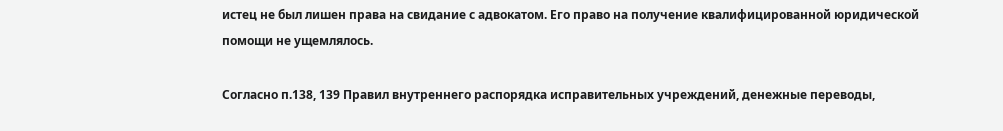истец не был лишен права на свидание с адвокатом. Его право на получение квалифицированной юридической помощи не ущемлялось.

Согласно п.138, 139 Правил внутреннего распорядка исправительных учреждений, денежные переводы,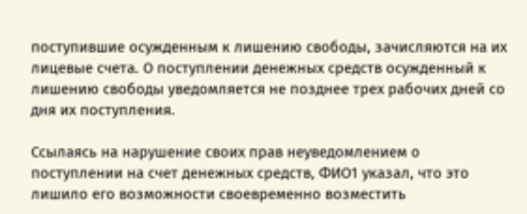поступившие осужденным к лишению свободы, зачисляются на их лицевые счета. О поступлении денежных средств осужденный к лишению свободы уведомляется не позднее трех рабочих дней со дня их поступления.

Ссылаясь на нарушение своих прав неуведомлением о поступлении на счет денежных средств, ФИО1 указал, что это лишило его возможности своевременно возместить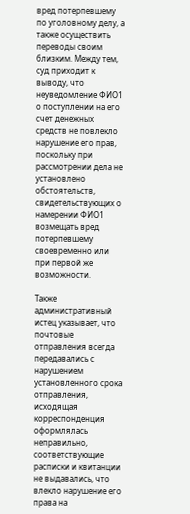вред потерпевшему по уголовному делу, а также осуществить переводы своим близким. Между тем, суд приходит к выводу, что неуведомление ФИО1 о поступлении на его счет денежных средств не повлекло нарушение его прав, поскольку при рассмотрении дела не установлено обстоятельств, свидетельствующих о намерении ФИО1 возмещать вред потерпевшему своевременно или при первой же возможности.

Также административный истец указывает, что почтовые отправления всегда передавались с нарушением установленного срока отправления, исходящая корреспонденция оформлялась неправильно, соответствующие расписки и квитанции не выдавались, что влекло нарушение его права на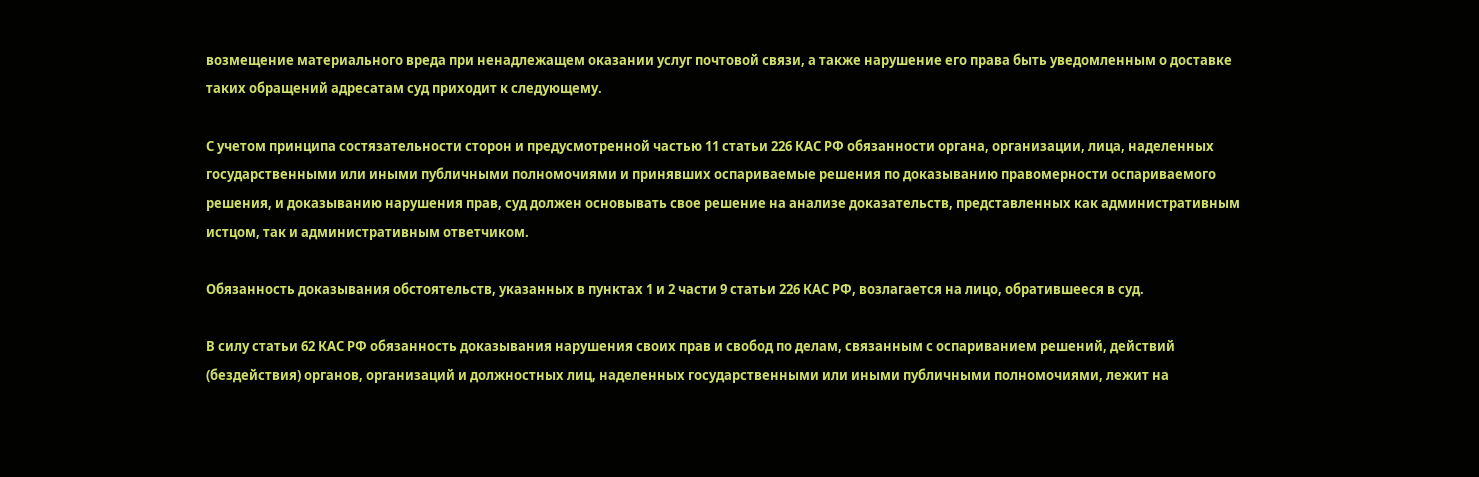возмещение материального вреда при ненадлежащем оказании услуг почтовой связи, а также нарушение его права быть уведомленным о доставке таких обращений адресатам суд приходит к следующему.

С учетом принципа состязательности сторон и предусмотренной частью 11 статьи 226 КАС РФ обязанности органа, организации, лица, наделенных государственными или иными публичными полномочиями и принявших оспариваемые решения по доказыванию правомерности оспариваемого решения, и доказыванию нарушения прав, суд должен основывать свое решение на анализе доказательств, представленных как административным истцом, так и административным ответчиком.

Обязанность доказывания обстоятельств, указанных в пунктах 1 и 2 части 9 статьи 226 КАС РФ, возлагается на лицо, обратившееся в суд.

В силу статьи 62 КАС РФ обязанность доказывания нарушения своих прав и свобод по делам, связанным с оспариванием решений, действий (бездействия) органов, организаций и должностных лиц, наделенных государственными или иными публичными полномочиями, лежит на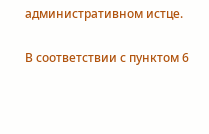административном истце.

В соответствии с пунктом 6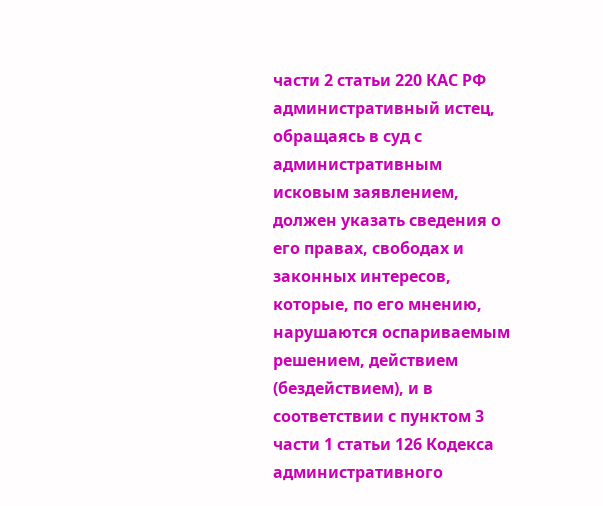части 2 статьи 220 КАС РФ административный истец, обращаясь в суд с административным исковым заявлением, должен указать сведения о его правах, свободах и законных интересов, которые, по его мнению, нарушаются оспариваемым решением, действием (бездействием), и в соответствии с пунктом 3 части 1 статьи 126 Кодекса административного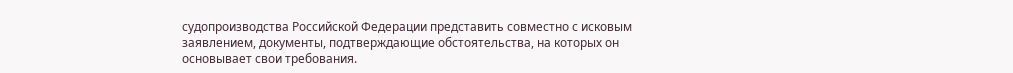судопроизводства Российской Федерации представить совместно с исковым заявлением, документы, подтверждающие обстоятельства, на которых он основывает свои требования.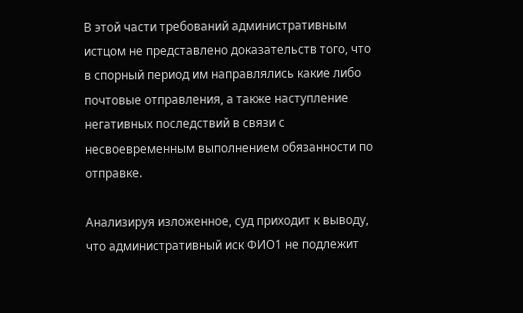В этой части требований административным истцом не представлено доказательств того, что в спорный период им направлялись какие либо почтовые отправления, а также наступление негативных последствий в связи с несвоевременным выполнением обязанности по отправке.

Анализируя изложенное, суд приходит к выводу, что административный иск ФИО1 не подлежит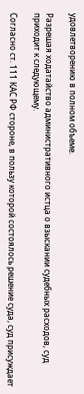удовлетворению в полном объеме.

Разрешая ходатайство административного истца о взыскании судебных расходов, суд приходит к следующему.

Согласно ст. 111 КАС РФ стороне, в пользу которой состоялось решение суда, суд присуждает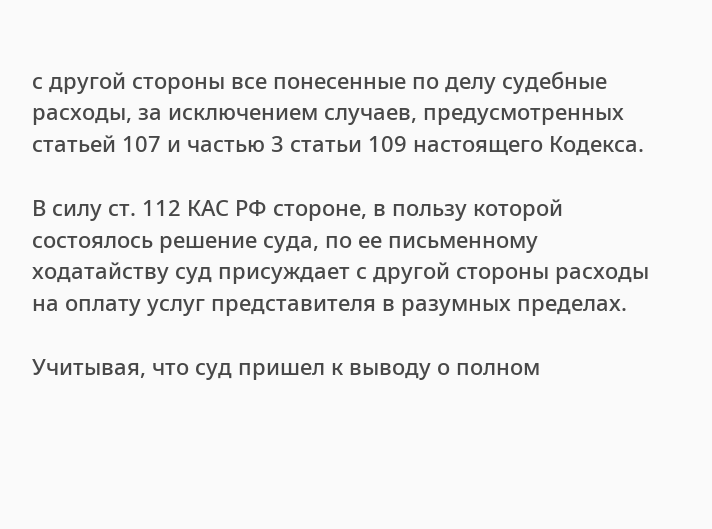с другой стороны все понесенные по делу судебные расходы, за исключением случаев, предусмотренных статьей 107 и частью 3 статьи 109 настоящего Кодекса.

В силу ст. 112 КАС РФ стороне, в пользу которой состоялось решение суда, по ее письменному ходатайству суд присуждает с другой стороны расходы на оплату услуг представителя в разумных пределах.

Учитывая, что суд пришел к выводу о полном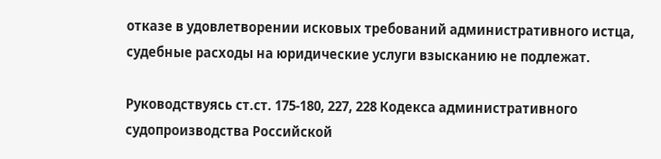отказе в удовлетворении исковых требований административного истца, судебные расходы на юридические услуги взысканию не подлежат.

Руководствуясь ст.ст. 175-180, 227, 228 Кодекса административного судопроизводства Российской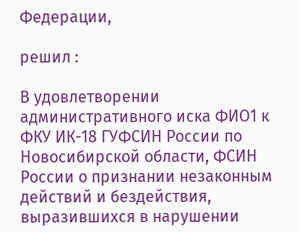Федерации,

решил :

В удовлетворении административного иска ФИО1 к ФКУ ИК-18 ГУФСИН России по Новосибирской области, ФСИН России о признании незаконным действий и бездействия, выразившихся в нарушении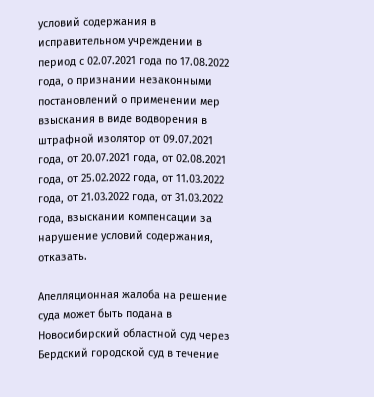условий содержания в исправительном учреждении в период с 02.07.2021 года по 17.08.2022 года, о признании незаконными постановлений о применении мер взыскания в виде водворения в штрафной изолятор от 09.07.2021 года, от 20.07.2021 года, от 02.08.2021 года, от 25.02.2022 года, от 11.03.2022 года, от 21.03.2022 года, от 31.03.2022 года, взыскании компенсации за нарушение условий содержания, отказать.

Апелляционная жалоба на решение суда может быть подана в Новосибирский областной суд через Бердский городской суд в течение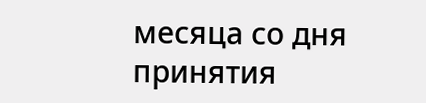месяца со дня принятия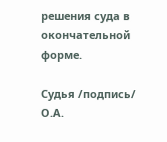решения суда в окончательной форме.

Судья /подпись/ О.А.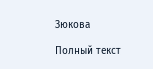Зюкова

Полный текст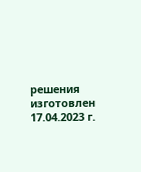решения изготовлен 17.04.2023 г.